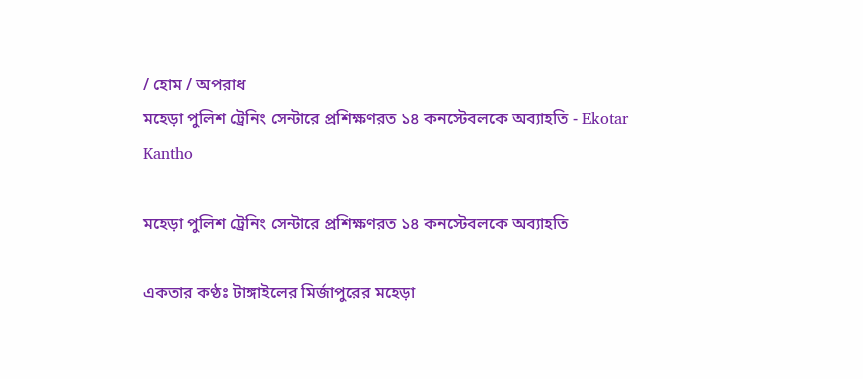/ হোম / অপরাধ
ম‌হেড়া পুলিশ ট্রেনিং সেন্টারে প্রশিক্ষণরত ১৪ কনস্টেবলকে অব্যাহতি - Ekotar Kantho

ম‌হেড়া পুলিশ ট্রেনিং সেন্টারে প্রশিক্ষণরত ১৪ কনস্টেবলকে অব্যাহতি

একতার কণ্ঠঃ টাঙ্গাইলের মির্জাপুরের ম‌হেড়া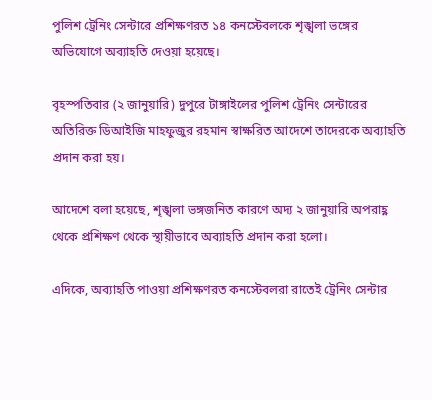পুলিশ ট্রেনিং সেন্টারে প্রশিক্ষণরত ১৪ কনস্টেবলকে শৃঙ্খলা ভঙ্গের অভিযোগে অব‌্যাহ‌তি দেওয়া হয়েছে।

বৃহস্পতিবার (২ জানুয়ারি) দুপুরে টাঙ্গাইলের পুলিশ ট্রেনিং সেন্টারের অতিরিক্ত ডিআইজি মাহফুজুর রহমান স্বাক্ষরিত আদেশে তাদেরকে অব‌্যাহ‌তি প্রদান করা হয়।

আদেশে বলা হ‌য়ে‌ছে, শৃঙ্খলা ভঙ্গজনিত কারণে অদ্য ২ জানুয়ারি অপরাহ্ণ থেকে প্রশিক্ষণ থেকে স্থায়ীভাবে অব্যাহতি প্রদান করা হলো।

এদিকে, অব‌্যাহ‌তি পাওয়া প্রশিক্ষণরত কনস্টেবলরা রা‌তেই ট্রেনিং সেন্টার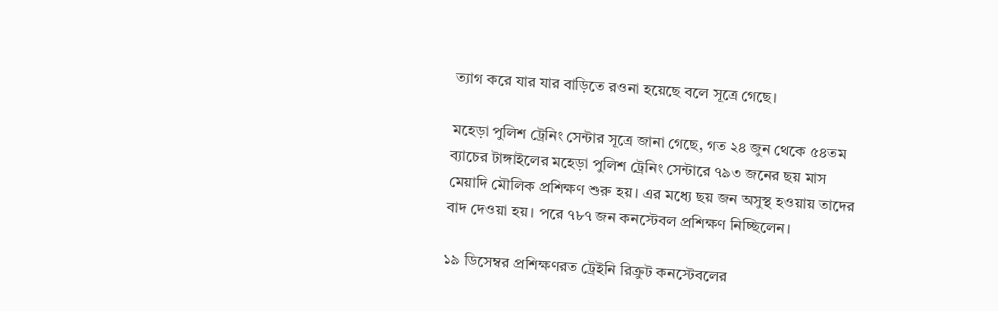ত্যাগ ক‌রে যার যার বাড়িতে রওনা হ‌য়েছে বলে সূত্রে গেছে।

ম‌হেড়া পুলিশ ট্রেনিং সেন্টার সূত্রে জানা গেছে, গত ২৪ জুন থেকে ৫৪তম ব্যাচের টাঙ্গাইলের ম‌হেড়া‌ পুলিশ ট্রেনিং সেন্টারে ৭৯৩ জনের ছয় মাস মেয়াদি মৌ‌লিক প্রশিক্ষণ শুরু হয়। এর মধ্যে ছয় জন অসুস্থ হওয়ায় তা‌দের বাদ দেওয়া হয়। পরে ৭৮৭ জন কনস্টেবল প্রশিক্ষণ নিচ্ছিলেন।

১৯ ডিসেম্বর প্রশিক্ষণরত ট্রেইনি রিক্রুট কনস্টেবলের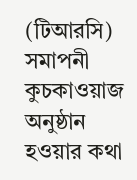(টিআরসি) সমাপনী কুচকাওয়াজ অনুষ্ঠান হওয়ার কথা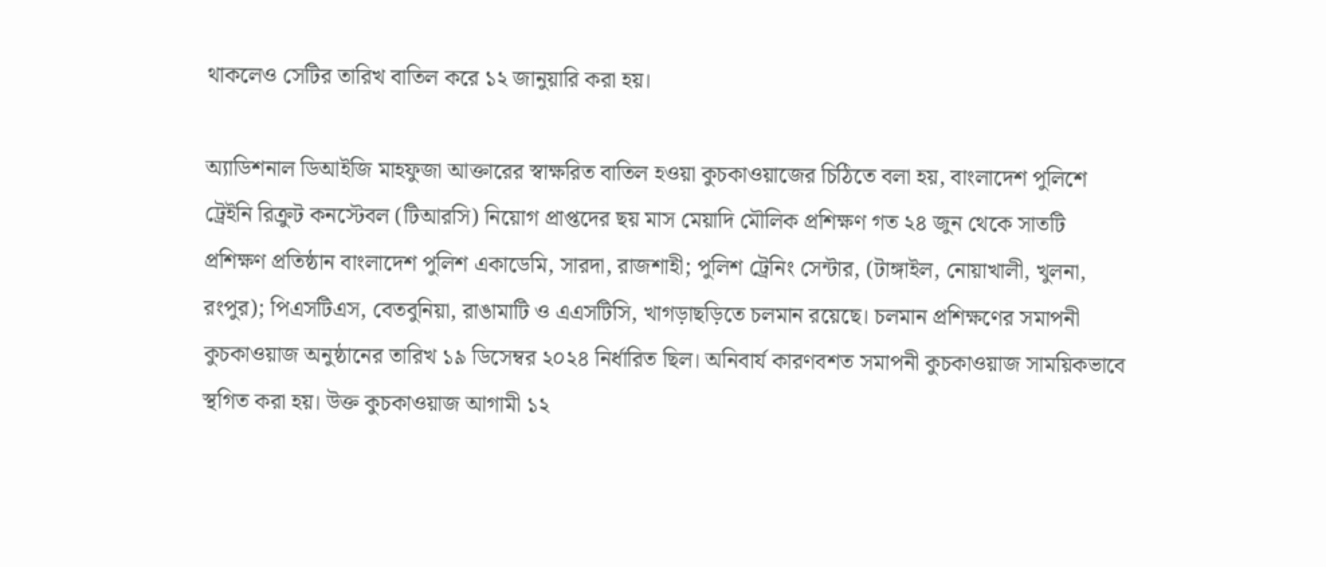থাকলেও সে‌টির তারিখ বাতিল ক‌রে ১২ জানুয়ারি করা হয়।

অ্যাডিশনাল ডিআইজি মাহফুজা আক্তারের স্বাক্ষরিত বাতিল হওয়া কুচকাওয়াজের চিঠিতে বলা হয়, বাংলাদেশ পুলিশে ট্রেইনি রিক্রুট কনস্টেবল (টিআরসি) নিয়োগ প্রাপ্তদের ছয় মাস মেয়াদি মৌলিক প্রশিক্ষণ গত ২৪ জুন থেকে সাতটি প্রশিক্ষণ প্রতিষ্ঠান বাংলাদেশ পুলিশ একাডেমি, সারদা, রাজশাহী; পুলিশ ট্রেনিং সেন্টার, (টাঙ্গাইল, নোয়াখালী, খুলনা, রংপুর); পিএসটিএস, বেতবুনিয়া, রাঙামাটি ও এএসটিসি, খাগড়াছড়িতে চলমান রয়েছে। চলমান প্রশিক্ষণের সমাপনী কুচকাওয়াজ অনুষ্ঠানের তারিখ ১৯ ডিসেম্বর ২০২৪ নির্ধারিত ছিল। অনিবার্য কারণবশত সমাপনী কুচকাওয়াজ সাময়িকভাবে স্থগিত করা হয়। উক্ত কুচকাওয়াজ আগামী ১২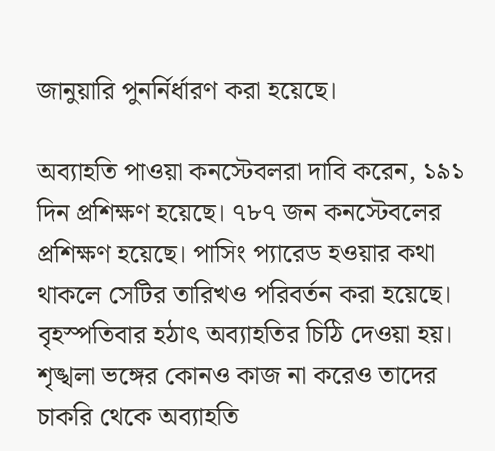জানুয়ারি পুনর্নির্ধারণ করা হয়েছে।

অব‌্যাহ‌তি পাওয়া কনস্টেবলরা দাবি করেন, ১৯১‌ দিন প্রশিক্ষণ হ‌য়ে‌ছে। ৭৮৭ জন কনস্টেবলের প্রশিক্ষণ হ‌য়েছে। পা‌সিং প্যারেড হওয়ার কথা থাকলে সে‌টির তারিখও পরিবর্তন করা হ‌য়েছে। বৃহস্পতিবার হঠাৎ অব‌্যাহ‌তির চিঠি দেওয়া হয়। শৃঙ্খলা ভঙ্গের কোনও কাজ না ক‌রেও তাদের চাকরি থেকে অব‌্যাহ‌তি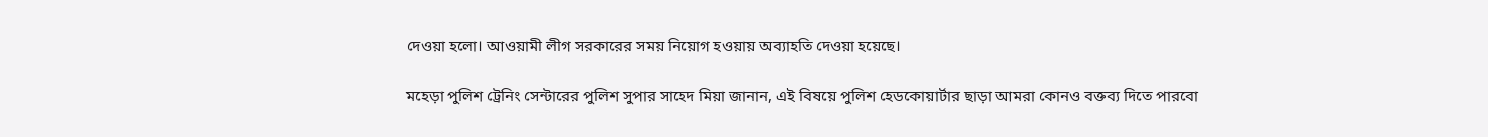দেওয়া হলো। আওয়ামী লীগ সরকারের সময় নিয়োগ হওয়ায় অব‌্যাহ‌তি দেওয়া হ‌য়েছে।

ম‌হেড়া পুলিশ ট্রেনিং সেন্টারের পুলিশ সুপার সা‌হেদ মিয়া জানান, এই বিষ‌য়ে পুলিশ হেড‌কোয়ার্টার ছাড়া আমরা কোনও বক্তব্য দি‌তে পার‌বো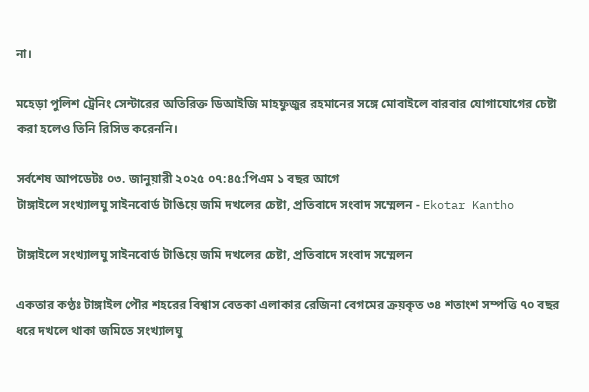না।

ম‌হেড়া পুলিশ ট্রেনিং সেন্টারের অতিরিক্ত ডিআইজি মাহফুজুর রহমানের সঙ্গে মোবাইলে বারবার যোগা‌যোগের চেষ্টা করা হলেও তিনি রি‌সিভ ক‌রেন‌নি।

সর্বশেষ আপডেটঃ ০৩. জানুয়ারী ২০২৫ ০৭:৪৫:পিএম ১ বছর আগে
টাঙ্গাইলে সংখ্যালঘু সাইনবোর্ড টাঙিয়ে জমি দখলের চেষ্টা, প্রতিবাদে সংবাদ সম্মেলন - Ekotar Kantho

টাঙ্গাইলে সংখ্যালঘু সাইনবোর্ড টাঙিয়ে জমি দখলের চেষ্টা, প্রতিবাদে সংবাদ সম্মেলন

একতার কণ্ঠঃ টাঙ্গাইল পৌর শহরের বিশ্বাস বেতকা এলাকার রেজিনা বেগমের ক্রয়কৃত ৩৪ শতাংশ সম্পত্তি ৭০ বছর ধরে দখলে থাকা জমিতে সংখ্যালঘু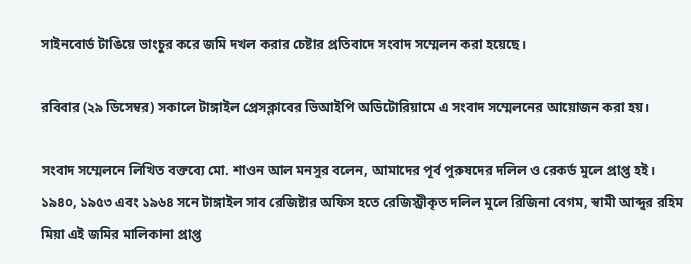সাইনবোর্ড টাঙিয়ে ভাংচুর করে জমি দখল করার চেষ্টার প্রতিবাদে সংবাদ সম্মেলন করা হয়েছে।

রবিবার (২৯ ডিসেম্বর) সকালে টাঙ্গাইল প্রেসক্লাবের ভিআইপি অডিটোরিয়ামে এ সংবাদ সম্মেলনের আয়োজন করা হয়।

সংবাদ সম্মেলনে লিখিত বক্তব্যে মো. শাওন আল মনসুর বলেন, আমাদের পূর্ব পুরুষদের দলিল ও রেকর্ড মুলে প্রাপ্ত হই। ১৯৪০, ১৯৫৩ এবং ১৯৬৪ সনে টাঙ্গাইল সাব রেজিষ্টার অফিস হতে রেজিস্ট্রীকৃত দলিল মুলে রিজিনা বেগম, স্বামী আব্দুর রহিম মিয়া এই জমির মালিকানা‌ প্রাপ্ত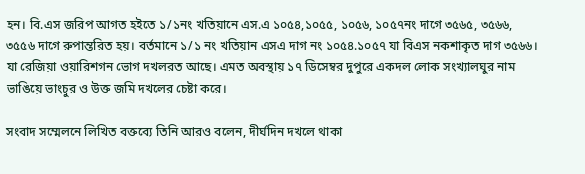হন। বি.এস জরিপ আগত হইতে ১/১নং খতিয়ানে এস.এ ১০৫৪,১০৫৫, ১০৫৬, ১০৫৭নং দাগে ৩৫৬৫, ৩৫৬৬, ৩৫৫৬ দাগে রুপান্তরিত হয়। বর্তমানে ১/১ নং খতিয়ান এসএ দাগ নং ১০৫৪.১০৫৭ যা বিএস নকশাকৃত দাগ ৩৫৬৬। যা রেজিয়া ওয়ারিশগন ভোগ দখলরত আছে। এমত অবস্থায় ১৭ ডিসেম্বর দুপুরে একদল লোক সংখ্যালঘুর নাম ভাঙিয়ে ভাংচুর ও উক্ত জমি দখলের চেষ্টা করে।

সংবাদ সম্মেলনে লিখিত বক্তব্যে তিনি আরও বলেন, দীর্ঘদিন দখলে থাকা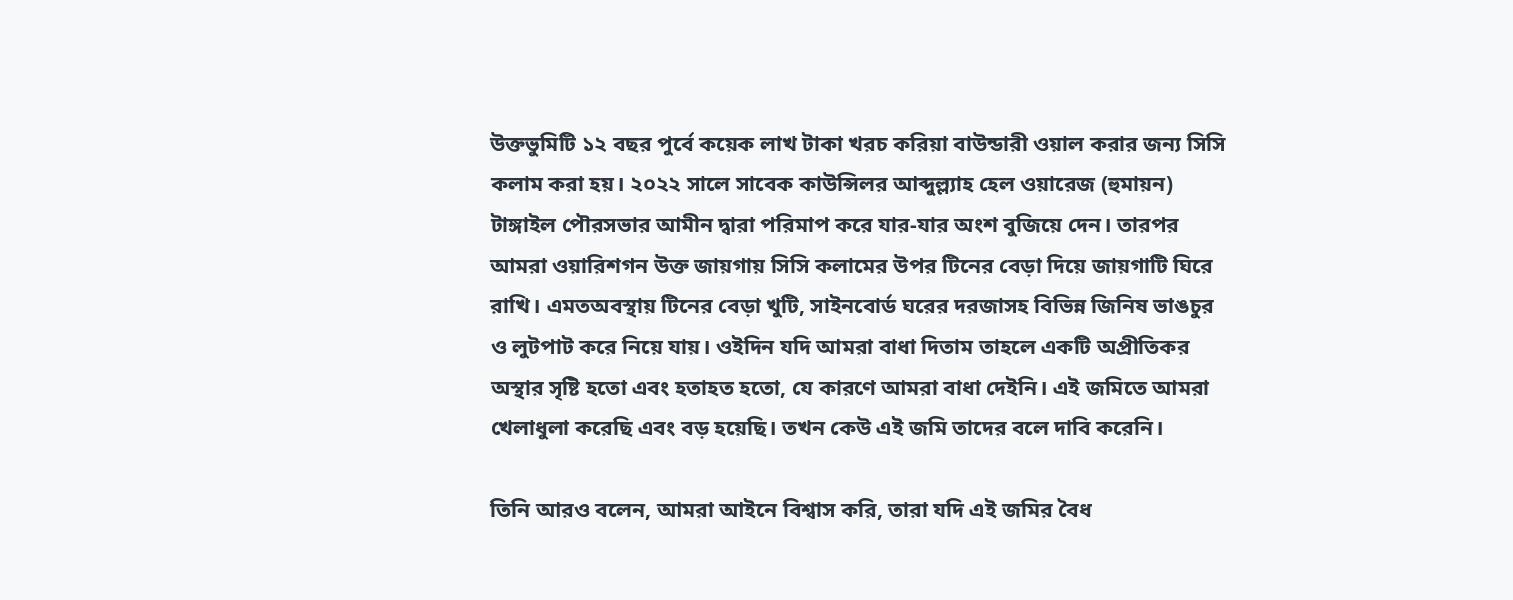উক্তভুমিটি ১২ বছর পুর্বে কয়েক লাখ টাকা খরচ করিয়া বাউন্ডারী ওয়াল করার জন্য সিসি কলাম করা হয়। ২০২২ সালে সাবেক কাউন্সিলর আব্দুল্ল্যাহ হেল ওয়ারেজ (হুমায়ন) টাঙ্গাইল পৌরসভার আমীন দ্বারা পরিমাপ করে যার-যার অংশ বুজিয়ে দেন। তারপর আমরা ওয়ারিশগন উক্ত জায়গায় সিসি কলামের উপর টিনের বেড়া দিয়ে জায়গাটি ঘিরে রাখি। এমতঅবস্থায় টিনের বেড়া খুটি, সাইনবোর্ড ঘরের দরজাসহ বিভিন্ন জিনিষ ভাঙচুর ও লুটপাট করে নিয়ে যায়। ওইদিন যদি আমরা বাধা দিতাম তাহলে একটি অপ্রীতিকর অস্থার সৃষ্টি হতো এবং হতাহত হতো, যে কারণে আমরা বাধা দেইনি। এই জমিতে আমরা খেলাধুলা করেছি এবং বড় হয়েছি। তখন কেউ এই জমি তাদের বলে দাবি করেনি।

তিনি আরও বলেন, আমরা আইনে বিশ্বাস করি, তারা যদি এই জমির বৈধ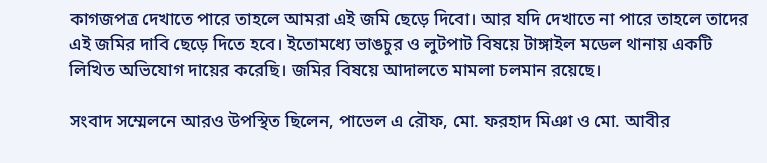কাগজপত্র দেখাতে পারে তাহলে আমরা এই জমি ছেড়ে দিবো। আর যদি দেখাতে না পারে তাহলে তাদের এই জমির দাবি ছেড়ে দিতে হবে। ইতোমধ্যে ভাঙচুর ও লুটপাট বিষয়ে টাঙ্গাইল মডেল থানায় একটি লিখিত অভিযোগ দায়ের করেছি। জমির বিষয়ে আদালতে মামলা চলমান রয়েছে।

সংবাদ সম্মেলনে আরও উপস্থিত ছিলেন, পাভেল এ রৌফ, মো. ফরহাদ মিঞা ও মো. আবীর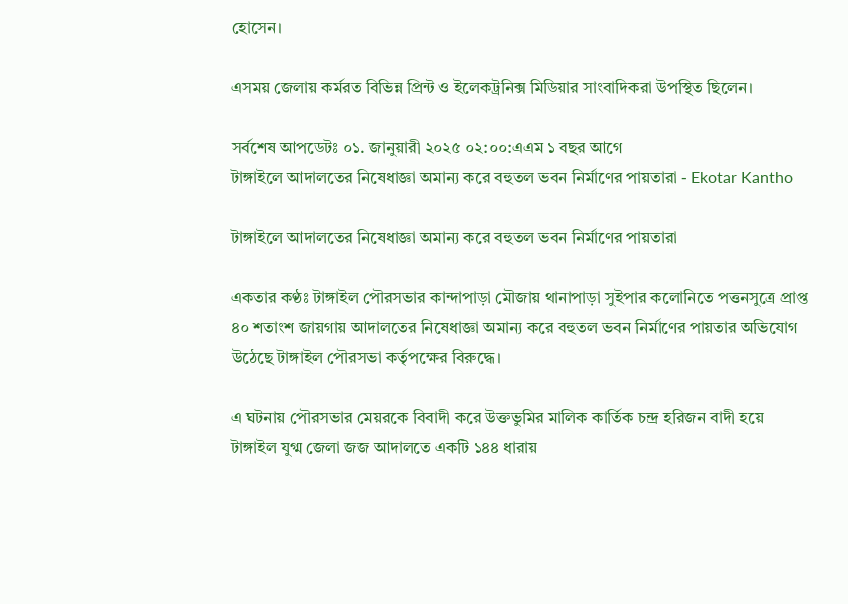হোসেন।

এসময় জেলায় কর্মরত বিভিন্ন প্রিন্ট ও ইলেকট্রনিক্স মিডিয়ার সাংবাদিকরা উপস্থিত ছিলেন।

সর্বশেষ আপডেটঃ ০১. জানুয়ারী ২০২৫ ০২:০০:এএম ১ বছর আগে
টাঙ্গাইলে আদালতের নিষেধাজ্ঞা অমান্য করে বহুতল ভবন নির্মাণের পায়তারা - Ekotar Kantho

টাঙ্গাইলে আদালতের নিষেধাজ্ঞা অমান্য করে বহুতল ভবন নির্মাণের পায়তারা

একতার কণ্ঠঃ টাঙ্গাইল পৌরসভার কান্দাপাড়া মৌজায় থানাপাড়া সুইপার কলোনিতে পত্তনসুত্রে প্রাপ্ত ৪০ শতাংশ জায়গায় আদালতের নিষেধাজ্ঞা অমান্য করে বহুতল ভবন নির্মাণের পায়তার অভিযোগ উঠেছে টাঙ্গাইল পৌরসভা কর্তৃপক্ষের বিরুদ্ধে।

এ ঘটনায় পৌরসভার মেয়রকে বিবাদী করে উক্তভুমির মালিক কার্তিক চন্দ্র হরিজন বাদী হয়ে টাঙ্গাইল যুগ্ম জেলা জজ আদালতে একটি ১৪৪ ধারায়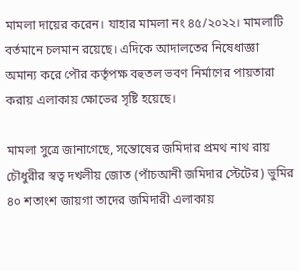মামলা দায়ের করেন। যাহার মামলা নং ৪৫/২০২২। মামলাটি বর্তমানে চলমান রয়েছে। এদিকে আদালতের নিষেধাজ্ঞা অমান্য করে পৌর কর্তৃপক্ষ বহুতল ভবণ নির্মাণের পায়তারা করায় এলাকায় ক্ষোভের সৃষ্টি হয়েছে।

মামলা সুত্রে জানাগেছে, সন্তোষের জমিদার প্রমথ নাথ রায় চৌধুরীর স্বত্ব দখলীয় জোত (পাঁচআনী জমিদার স্টেটের) ভুমির ৪০ শতাংশ জায়গা তাদের জমিদারী এলাকায়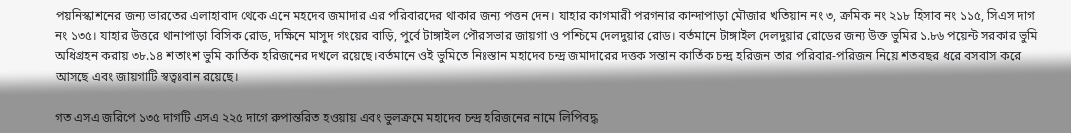পয়নিস্কাশনের জন্য ভারতের এলাহাবাদ থেকে এনে মহদেব জমাদার এর পরিবারদের থাকার জন্য পত্তন দেন। যাহার কাগমারী পরগনার কান্দাপাড়া মৌজার খতিয়ান নং ৩, ক্রমিক নং ২১৮ হিসাব নং ১১৫, সিএস দাগ নং ১৩৫। যাহার উত্তরে থানাপাড়া বিসিক রোড, দক্ষিনে মাসুদ গংয়ের বাড়ি, পুর্বে টাঙ্গাইল পৌরসভার জায়গা ও পশ্চিমে দেলদুয়ার রোড। বর্তমানে টাঙ্গাইল দেলদুয়ার রোডের জন্য উক্ত ভুমির ১.৮৬ পয়েন্ট সরকার ভুমি অধিগ্রহন করায় ৩৮.১৪ শতাংশ ভুমি কার্তিক হরিজনের দখলে রয়েছে।বর্তমানে ওই ভুমিতে নিঃস্তান মহাদেব চন্দ্র জমাদারের দত্তক সন্তান কার্তিক চন্দ্র হরিজন তার পরিবার-পরিজন নিয়ে শতবছর ধরে বসবাস করে আসছে এবং জায়গাটি স্বত্বঃবান রয়েছে।

গত এসএ জরিপে ১৩৫ দাগটি এসএ ২২৫ দাগে রুপান্তরিত হওয়ায় এবং ভুলক্রমে মহাদেব চন্দ্র হরিজনের নামে লিপিবদ্ধ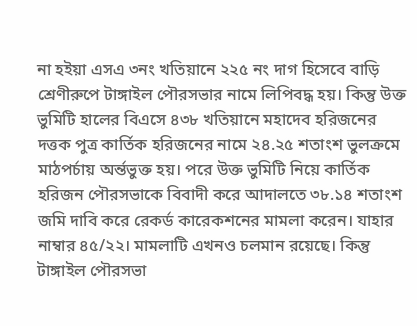না হইয়া এসএ ৩নং খতিয়ানে ২২৫ নং দাগ হিসেবে বাড়ি শ্রেণীরুপে টাঙ্গাইল পৌরসভার নামে লিপিবদ্ধ হয়। কিন্তু উক্ত ভুমিটি হালের বিএসে ৪৩৮ খতিয়ানে মহাদেব হরিজনের দত্তক পুত্র কার্তিক হরিজনের নামে ২৪.২৫ শতাংশ ভুলক্রমে মাঠপর্চায় অর্ন্তভুক্ত হয়। পরে উক্ত ভুমিটি নিয়ে কার্তিক হরিজন পৌরসভাকে বিবাদী করে আদালতে ৩৮.১৪ শতাংশ জমি দাবি করে রেকর্ড কারেকশনের মামলা করেন। যাহার নাম্বার ৪৫/২২। মামলাটি এখনও চলমান রয়েছে। কিন্তু টাঙ্গাইল পৌরসভা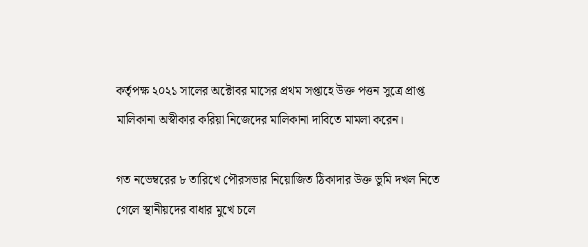কর্তৃপক্ষ ২০২১ সালের অক্টোবর মাসের প্রথম সপ্তাহে উক্ত পত্তন সুত্রে প্রাপ্ত মালিকানা অস্বীকার করিয়া নিজেদের মালিকানা দাবিতে মামলা করেন।

গত নভেম্বরের ৮ তারিখে পৌরসভার নিয়োজিত ঠিকাদার উক্ত ভুমি দখল নিতে গেলে স্থানীয়দের বাধার মুখে চলে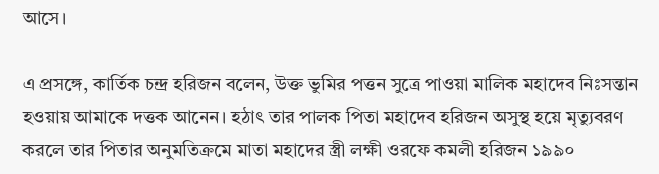আসে।

এ প্রসঙ্গে, কার্তিক চন্দ্র হরিজন বলেন, উক্ত ভুমির পত্তন সুত্রে পাওয়া মালিক মহাদেব নিঃসন্তান হওয়ায় আমাকে দত্তক আনেন। হঠাৎ তার পালক পিতা মহাদেব হরিজন অসুস্থ হয়ে মৃত্যুবরণ করলে তার পিতার অনুমতিক্রমে মাতা মহাদের স্ত্রী লক্ষী ওরফে কমলী হরিজন ১৯৯০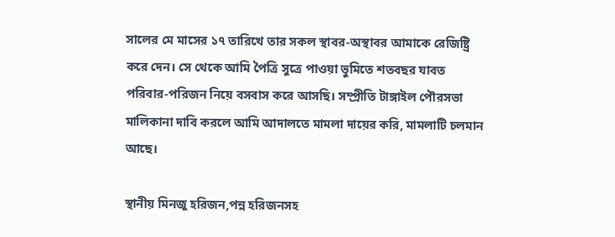সালের মে মাসের ১৭ তারিখে তার সকল স্থাবর-অস্থাবর আমাকে রেজিষ্ট্রি করে দেন। সে থেকে আমি পৈত্রি সুত্রে পাওয়া ভুমিতে শতবছর যাবত পরিবার-পরিজন নিয়ে বসবাস করে আসছি। সম্প্রীতি টাঙ্গাইল পৌরসভা মালিকানা দাবি করলে আমি আদালতে মামলা দায়ের করি, মামলাটি চলমান আছে।

স্থানীয় মিনজু হরিজন,পন্ন হরিজনসহ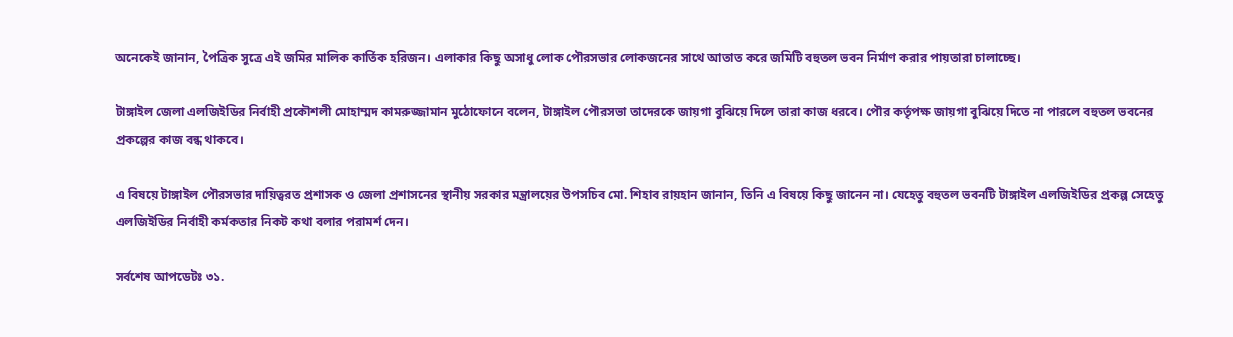অনেকেই জানান, পৈত্রিক সুত্রে এই জমির মালিক কার্তিক হরিজন। এলাকার কিছু অসাধু লোক পৌরসভার লোকজনের সাথে আতাত করে জমিটি বহুতল ভবন নির্মাণ করার পায়তারা চালাচ্ছে।

টাঙ্গাইল জেলা এলজিইডির নির্বাহী প্রকৌশলী মোহাম্মদ কামরুজ্জামান মুঠোফোনে বলেন, টাঙ্গাইল পৌরসভা তাদেরকে জায়গা বুঝিয়ে দিলে তারা কাজ ধরবে। পৌর কর্তৃপক্ষ জায়গা বুঝিয়ে দিতে না পারলে বহুতল ভবনের প্রকল্পের কাজ বন্ধ থাকবে।

এ বিষয়ে টাঙ্গাইল পৌরসভার দায়িত্বরত প্রশাসক ও জেলা প্রশাসনের স্থানীয় সরকার মন্ত্রালয়ের উপসচিব মো. শিহাব রায়হান জানান, তিনি এ বিষয়ে কিছু জানেন না। যেহেতু বহুতল ভবনটি টাঙ্গাইল এলজিইডির প্রকল্প সেহেতু এলজিইডির নির্বাহী কর্মকতার নিকট কথা বলার পরামর্শ দেন।

সর্বশেষ আপডেটঃ ৩১.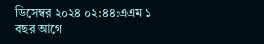ডিসেম্বর ২০২৪ ০২:৪৪:এএম ১ বছর আগে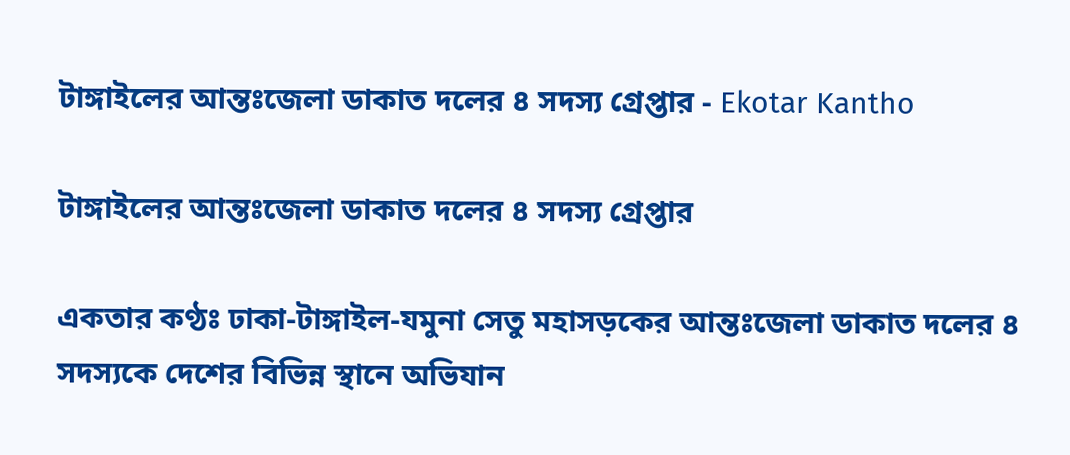টাঙ্গাইলের আন্তঃজেলা ডাকাত দলের ৪ সদস্য গ্রেপ্তার - Ekotar Kantho

টাঙ্গাইলের আন্তঃজেলা ডাকাত দলের ৪ সদস্য গ্রেপ্তার

একতার কণ্ঠঃ ঢাকা-টাঙ্গাইল-যমুনা সেতু মহাসড়কের আন্তঃজেলা ডাকাত দলের ৪ সদস্যকে দেশের বিভিন্ন স্থানে অভিযান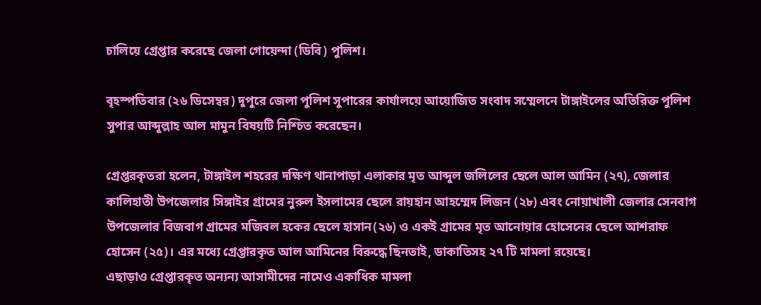চালিয়ে গ্রেপ্তার করেছে জেলা গোয়েন্দা (ডিবি) পুলিশ।

বৃহস্পতিবার (২৬ ডিসেম্বর) দুপুরে জেলা পুলিশ সুপারের কার্যালয়ে আয়োজিত সংবাদ সম্মেলনে টাঙ্গাইলের অতিরিক্ত পুলিশ সুপার আব্দুল্লাহ আল মামুন বিষয়টি নিশ্চিত করেছেন।

গ্রেপ্তরকৃতরা হলেন, টাঙ্গাইল শহরের দক্ষিণ থানাপাড়া এলাকার মৃত আব্দুল জলিলের ছেলে আল আমিন (২৭), জেলার কালিহাতী উপজেলার সিঙ্গাইর গ্রামের নুরুল ইসলামের ছেলে রায়হান আহম্মেদ লিজন (২৮) এবং নোয়াখালী জেলার সেনবাগ উপজেলার বিজবাগ গ্রামের মজিবল হকের ছেলে হাসান(২৬) ও একই গ্রামের মৃত আনোয়ার হোসেনের ছেলে আশরাফ হোসেন (২৫)। এর মধ্যে গ্রেপ্তারকৃত আল আমিনের বিরুদ্ধে ছিনতাই, ডাকাতিসহ ২৭ টি মামলা রয়েছে।
এছাড়াও গ্রেপ্তারকৃত অন্যন্য আসামীদের নামেও একাধিক মামলা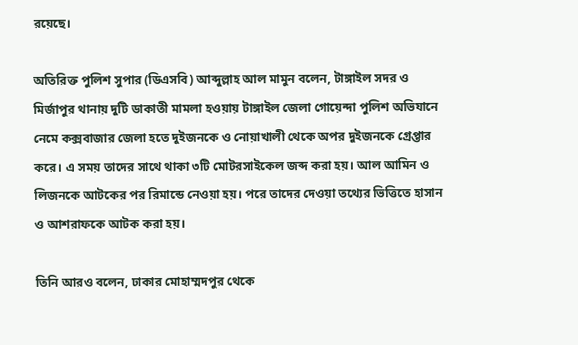রয়েছে।

অতিরিক্ত পুলিশ সুপার (ডিএসবি) আব্দুল্লাহ আল মামুন বলেন, টাঙ্গাইল সদর ও মির্জাপুর থানায় দুটি ডাকাতী মামলা হওয়ায় টাঙ্গাইল জেলা গোয়েন্দা পুলিশ অভিযানে নেমে কক্সবাজার জেলা হতে দুইজনকে ও নোয়াখালী থেকে অপর দুইজনকে গ্রেপ্তার করে। এ সময় তাদের সাথে থাকা ৩টি মোটরসাইকেল জব্দ করা হয়। আল আমিন ও লিজনকে আটকের পর রিমান্ডে নেওয়া হয়। পরে তাদের দেওয়া তথ্যের ভিত্তিতে হাসান ও আশরাফকে আটক করা হয়।

তিনি আরও বলেন, ঢাকার মোহাম্মদপুর থেকে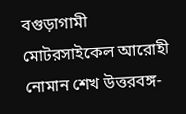বগুড়াগামী মোটরসাইকেল আরোহী নোমান শেখ উত্তরবঙ্গ-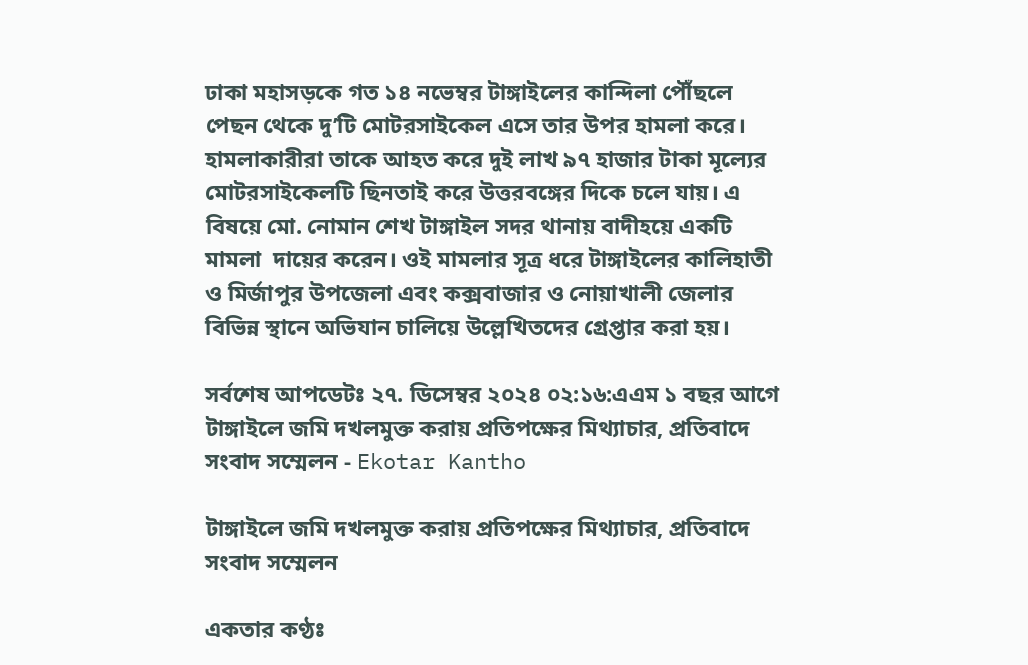ঢাকা মহাসড়কে গত ১৪ নভেম্বর টাঙ্গাইলের কান্দিলা পৌঁছলে পেছন থেকে দু’টি মোটরসাইকেল এসে তার উপর হামলা করে। হামলাকারীরা তাকে আহত করে দুই লাখ ৯৭ হাজার টাকা মূল্যের মোটরসাইকেলটি ছিনতাই করে উত্তরবঙ্গের দিকে চলে যায়। এ বিষয়ে মো. নোমান শেখ টাঙ্গাইল সদর থানায় বাদীহয়ে একটি মামলা  দায়ের করেন। ওই মামলার সূত্র ধরে টাঙ্গাইলের কালিহাতী ও মির্জাপুর উপজেলা এবং কক্সবাজার ও নোয়াখালী জেলার বিভিন্ন স্থানে অভিযান চালিয়ে উল্লেখিতদের গ্রেপ্তার করা হয়।

সর্বশেষ আপডেটঃ ২৭. ডিসেম্বর ২০২৪ ০২:১৬:এএম ১ বছর আগে
টাঙ্গাইলে জমি দখলমুক্ত করায় প্রতিপক্ষের মিথ্যাচার, প্রতিবাদে সংবাদ সম্মেলন - Ekotar Kantho

টাঙ্গাইলে জমি দখলমুক্ত করায় প্রতিপক্ষের মিথ্যাচার, প্রতিবাদে সংবাদ সম্মেলন

একতার কণ্ঠঃ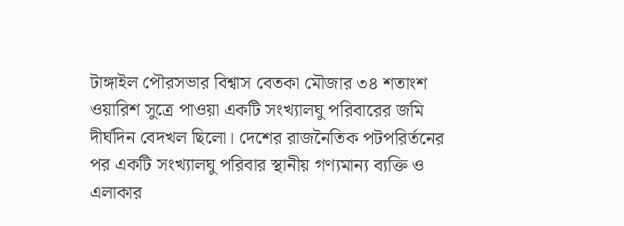টাঙ্গাইল পৌরসভার বিশ্বাস বেতকা মৌজার ৩৪ শতাংশ ওয়ারিশ সুত্রে পাওয়া একটি সংখ্যালঘু পরিবারের জমি দীর্ঘদিন বেদখল ছিলো। দেশের রাজনৈতিক পটপরির্তনের পর একটি সংখ্যালঘু পরিবার স্থানীয় গণ্যমান্য ব্যক্তি ও এলাকার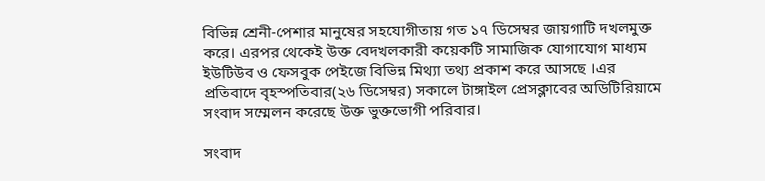বিভিন্ন শ্রেনী-পেশার মানুষের সহযোগীতায় গত ১৭ ডিসেম্বর জায়গাটি দখলমুক্ত করে। এরপর থেকেই উক্ত বেদখলকারী কয়েকটি সামাজিক যোগাযোগ মাধ্যম ইউটিউব ও ফেসবুক পেইজে বিভিন্ন মিথ্যা তথ্য প্রকাশ করে আসছে ।এর প্রতিবাদে বৃহস্পতিবার(২৬ ডিসেম্বর) সকালে টাঙ্গাইল প্রেসক্লাবের অডিটিরিয়ামে সংবাদ সম্মেলন করেছে উক্ত ভুক্তভোগী পরিবার।

সংবাদ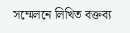সম্মেলনে লিখিত বক্তব্য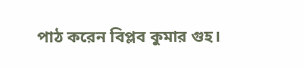পাঠ করেন বিপ্লব কুমার গুহ।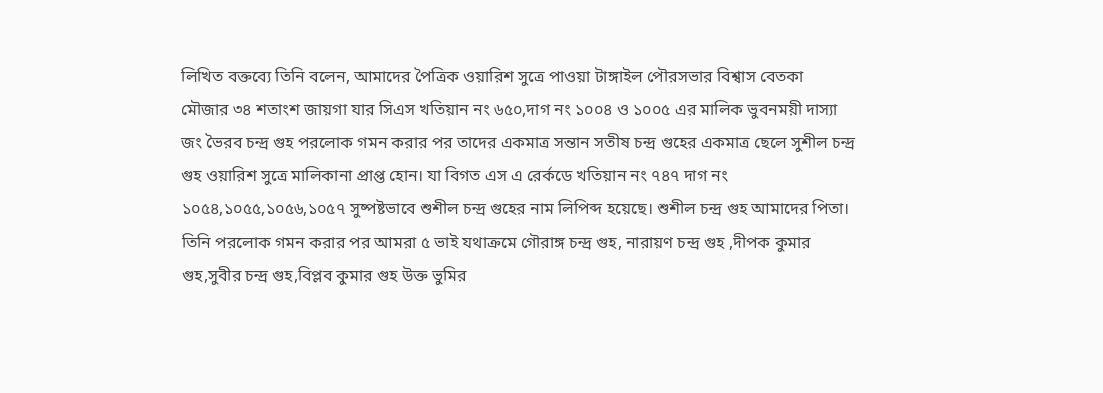লিখিত বক্তব্যে তিনি বলেন, আমাদের পৈত্রিক ওয়ারিশ সুত্রে পাওয়া টাঙ্গাইল পৌরসভার বিশ্বাস বেতকা মৌজার ৩৪ শতাংশ জায়গা যার সিএস খতিয়ান নং ৬৫০,দাগ নং ১০০৪ ও ১০০৫ এর মালিক ভুবনময়ী দাস্যা জং ভৈরব চন্দ্র গুহ পরলোক গমন করার পর তাদের একমাত্র সন্তান সতীষ চন্দ্র গুহের একমাত্র ছেলে সুশীল চন্দ্র গুহ ওয়ারিশ সুত্রে মালিকানা প্রাপ্ত হোন। যা বিগত এস এ রের্কডে খতিয়ান নং ৭৪৭ দাগ নং ১০৫৪,১০৫৫,১০৫৬,১০৫৭ সুষ্পষ্টভাবে শুশীল চন্দ্র গুহের নাম লিপিব্দ হয়েছে। শুশীল চন্দ্র গুহ আমাদের পিতা। তিনি পরলোক গমন করার পর আমরা ৫ ভাই যথাক্রমে গৌরাঙ্গ চন্দ্র গুহ, নারায়ণ চন্দ্র গুহ ,দীপক কুমার গুহ,সুবীর চন্দ্র গুহ,বিপ্লব কুমার গুহ উক্ত ভুমির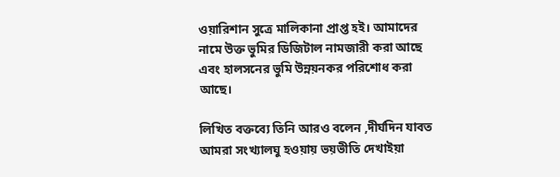ওয়ারিশান সুত্রে মালিকানা প্রাপ্ত হই। আমাদের নামে উক্ত ভুমির ডিজিটাল নামজারী করা আছে এবং হালসনের ভুমি উন্নয়নকর পরিশোধ করা আছে।

লিখিত বক্তব্যে তিনি আরও বলেন ,দীর্ঘদিন যাবত আমরা সংখ্যালঘু হওয়ায় ভয়ভীতি দেখাইয়া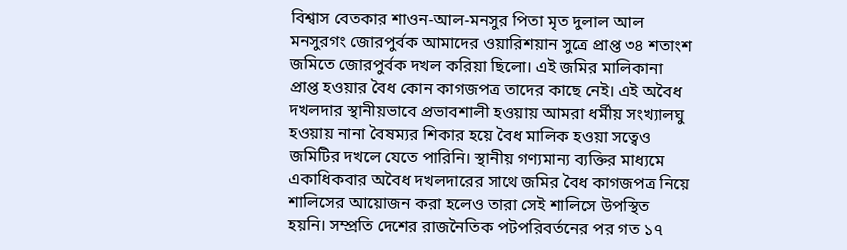বিশ্বাস বেতকার শাওন-আল-মনসুর পিতা মৃত দুলাল আল মনসুরগং জোরপুর্বক আমাদের ওয়ারিশয়ান সুত্রে প্রাপ্ত ৩৪ শতাংশ জমিতে জোরপুর্বক দখল করিয়া ছিলো। এই জমির মালিকানা প্রাপ্ত হওয়ার বৈধ কোন কাগজপত্র তাদের কাছে নেই। এই অবৈধ দখলদার স্থানীয়ভাবে প্রভাবশালী হওয়ায় আমরা ধর্মীয় সংখ্যালঘু হওয়ায় নানা বৈষম্যর শিকার হয়ে বৈধ মালিক হওয়া সত্বেও জমিটির দখলে যেতে পারিনি। স্থানীয় গণ্যমান্য ব্যক্তির মাধ্যমে একাধিকবার অবৈধ দখলদারের সাথে জমির বৈধ কাগজপত্র নিয়ে শালিসের আয়োজন করা হলেও তারা সেই শালিসে উপস্থিত হয়নি। সম্প্রতি দেশের রাজনৈতিক পটপরিবর্তনের পর গত ১৭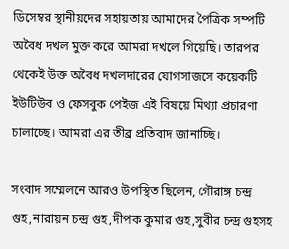ডিসেম্বর স্থানীয়দের সহায়তায় আমাদের পৈত্রিক সম্পটি অবৈধ দখল মুক্ত করে আমরা দখলে গিয়েছি। তারপর থেকেই উক্ত অবৈধ দখলদারের যোগসাজসে কয়েকটি ইউটিউব ও ফেসবুক পেইজ এই বিষয়ে মিথ্যা প্রচারণা চালাচ্ছে। আমরা এর তীব্র প্রতিবাদ জানাচ্ছি।

সংবাদ সম্মেলনে আরও উপস্থিত ছিলেন, গৌরাঙ্গ চন্দ্র গুহ,নারায়ন চন্দ্র গুহ,দীপক কুমার গুহ,সুবীর চন্দ্র গুহসহ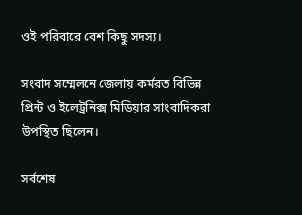ওই পরিবারে বেশ কিছু সদস্য।

সংবাদ সম্মেলনে জেলায় কর্মরত বিভিন্ন প্রিন্ট ও ইলেট্রনিক্স মিডিয়ার সাংবাদিকরা উপস্থিত ছিলেন।

সর্বশেষ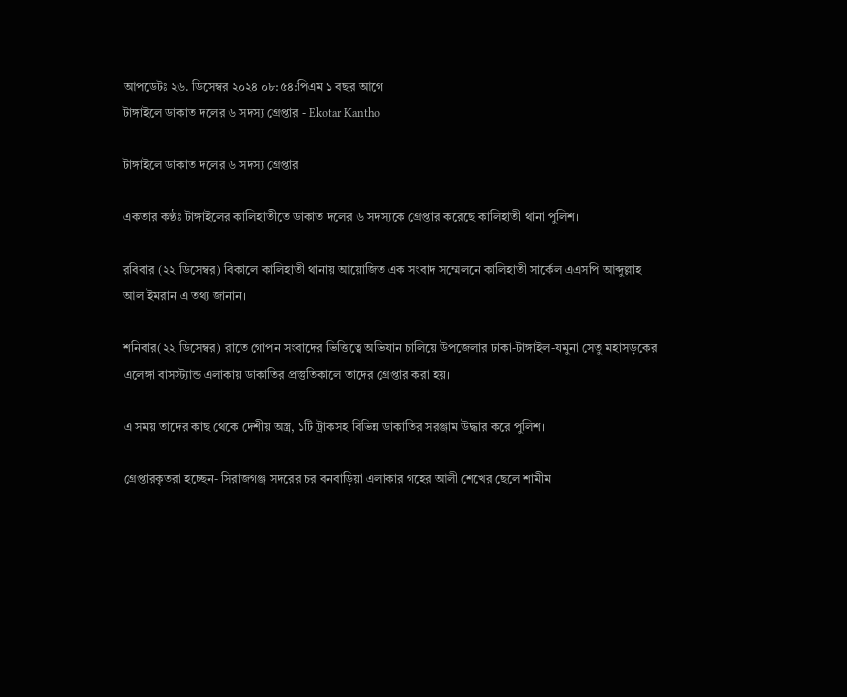আপডেটঃ ২৬. ডিসেম্বর ২০২৪ ০৮:৫৪:পিএম ১ বছর আগে
টাঙ্গাইলে ডাকাত দলের ৬ সদস্য গ্রেপ্তার - Ekotar Kantho

টাঙ্গাইলে ডাকাত দলের ৬ সদস্য গ্রেপ্তার

একতার কণ্ঠঃ টাঙ্গাইলের কালিহাতীতে ডাকাত দলের ৬ সদস্যকে গ্রেপ্তার করেছে কালিহাতী থানা পুলিশ।

রবিবার (২২ ডিসেম্বর) বিকালে কালিহাতী থানায় আয়োজিত এক সংবাদ সম্মেলনে কালিহাতী সার্কেল এএসপি আব্দুল্লাহ আল ইমরান এ তথ্য জানান।

শনিবার(২২ ডিসেম্বর) রাতে গোপন সংবাদের ভিত্তিত্বে অভিযান চালিয়ে উপজেলার ঢাকা-টাঙ্গাইল-যমুনা সেতু মহাসড়কের এলেঙ্গা বাসস্ট্যান্ড এলাকায় ডাকাতির প্রস্তুতিকালে তাদের গ্রেপ্তার করা হয়।

এ সময় তাদের কাছ থেকে দেশীয় অস্ত্র, ১টি ট্রাকসহ বিভিন্ন ডাকাতির সরঞ্জাম উদ্ধার করে পুলিশ।

গ্রেপ্তারকৃতরা হচ্ছেন- সিরাজগঞ্জ সদরের চর বনবাড়িয়া এলাকার গহের আলী শেখের ছেলে শামীম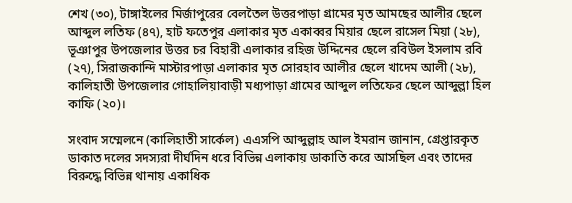শেখ (৩০), টাঙ্গাইলের মির্জাপুরের বেলতৈল উত্তরপাড়া গ্রামের মৃত আমছের আলীর ছেলে আব্দুল লতিফ (৪৭), হাট ফতেপুর এলাকার মৃত একাব্বর মিয়ার ছেলে রাসেল মিয়া (২৮), ভূঞাপুর উপজেলার উত্তর চর বিহারী এলাকার রহিজ উদ্দিনের ছেলে রবিউল ইসলাম রবি (২৭), সিরাজকান্দি মাস্টারপাড়া এলাকার মৃত সোরহাব আলীর ছেলে খাদেম আলী (২৮), কালিহাতী উপজেলার গোহালিয়াবাড়ী মধ্যপাড়া গ্রামের আব্দুল লতিফের ছেলে আব্দুল্লা হিল কাফি (২০)।

সংবাদ সম্মেলনে (কালিহাতী সার্কেল) এএসপি আব্দুল্লাহ আল ইমরান জানান, গ্রেপ্তারকৃত ডাকাত দলের সদস্যরা দীর্ঘদিন ধরে বিভিন্ন এলাকায় ডাকাতি করে আসছিল এবং তাদের বিরুদ্ধে বিভিন্ন থানায় একাধিক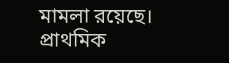মামলা রয়েছে। প্রাথমিক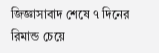জিজ্ঞাসাবাদ শেষে ৭ দিনের রিমান্ড চেয়ে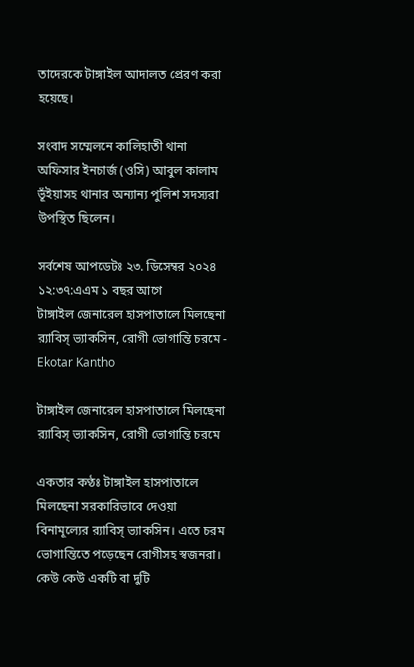তাদেরকে টাঙ্গাইল আদালত প্রেরণ করা হয়েছে।

সংবাদ সম্মেলনে কালিহাতী থানা অফিসার ইনচার্জ (ওসি) আবুল কালাম ভূঁইয়াসহ থানার অন্যান্য পুলিশ সদস্যরা উপস্থিত ছিলেন।

সর্বশেষ আপডেটঃ ২৩. ডিসেম্বর ২০২৪ ১২:৩৭:এএম ১ বছর আগে
টাঙ্গাইল জেনারেল হাসপাতালে মিলছেনা র‌্যাবিস্ ভ্যাকসিন, রোগী ভোগান্তি চরমে - Ekotar Kantho

টাঙ্গাইল জেনারেল হাসপাতালে মিলছেনা র‌্যাবিস্ ভ্যাকসিন, রোগী ভোগান্তি চরমে

একতার কণ্ঠঃ টাঙ্গাইল হাসপাতালে মিলছেনা সরকারিভাবে দেওয়া বিনামূল্যের র‌্যাবিস্ ভ্যাকসিন। এতে চরম ভোগান্তিতে পড়েছেন রোগীসহ স্বজনরা। কেউ কেউ একটি বা দুটি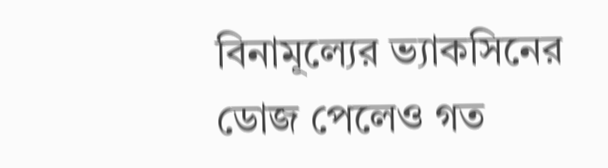বিনামূল্যের ভ্যাকসিনের ডোজ পেলেও গত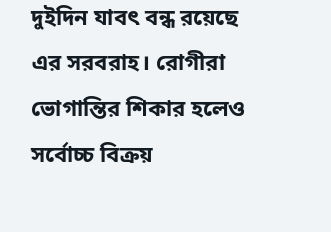দুইদিন যাবৎ বন্ধ রয়েছে এর সরবরাহ। রোগীরা ভোগান্তির শিকার হলেও সর্বোচ্চ বিক্রয়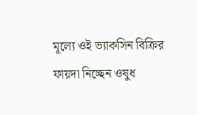মূল্যে ওই ভ্যাকসিন বিক্রির ফায়দা নিচ্ছেন ওষুধ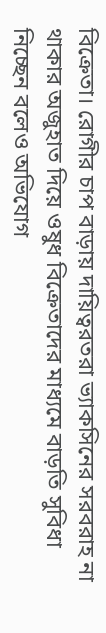বিক্রেতা। রোগীর চাপ বাড়ায় দায়িত্বরতরা ভ্যাকসিনের সরবরাহ না থাকার অজুহাত দিয়ে ওষুধ বিক্রেতাদের মাধ্যমে বাড়তি সুবিধা নিচ্ছেন বলেও অভিযোগ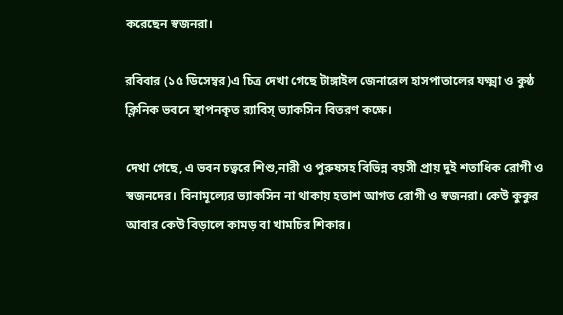করেছেন স্বজনরা।

রবিবার (১৫ ডিসেম্বর)এ চিত্র দেখা গেছে টাঙ্গাইল জেনারেল হাসপাতালের যক্ষ্মা ও কুষ্ঠ ক্লিনিক ভবনে স্থাপনকৃত র‌্যাবিস্ ভ্যাকসিন বিতরণ কক্ষে।

দেখা গেছে, এ ভবন চত্বরে শিশু,নারী ও পুরুষসহ বিভিন্ন বয়সী প্রায় দুই শতাধিক রোগী ও স্বজনদের। বিনামূল্যের ভ্যাকসিন না থাকায় হতাশ আগত রোগী ও স্বজনরা। কেউ কুকুর আবার কেউ বিড়ালে কামড় বা খামচির শিকার।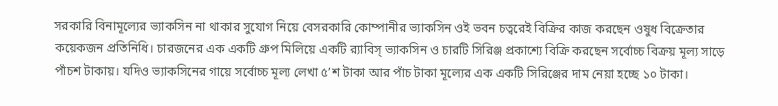সরকারি বিনামূল্যের ভ্যাকসিন না থাকার সুযোগ নিয়ে বেসরকারি কোম্পানীর ভ্যাকসিন ওই ভবন চত্বরেই বিক্রির কাজ করছেন ওষুধ বিক্রেতার কয়েকজন প্রতিনিধি। চারজনের এক একটি গ্রুপ মিলিয়ে একটি র‌্যাবিস্ ভ্যাকসিন ও চারটি সিরিঞ্জ প্রকাশ্যে বিক্রি করছেন সর্বোচ্চ বিক্রয় মূল্য সাড়ে পাঁচশ টাকায়। যদিও ভ্যাকসিনের গায়ে সর্বোচ্চ মূল্য লেখা ৫’শ টাকা আর পাঁচ টাকা মূল্যের এক একটি সিরিঞ্জের দাম নেয়া হচ্ছে ১০ টাকা।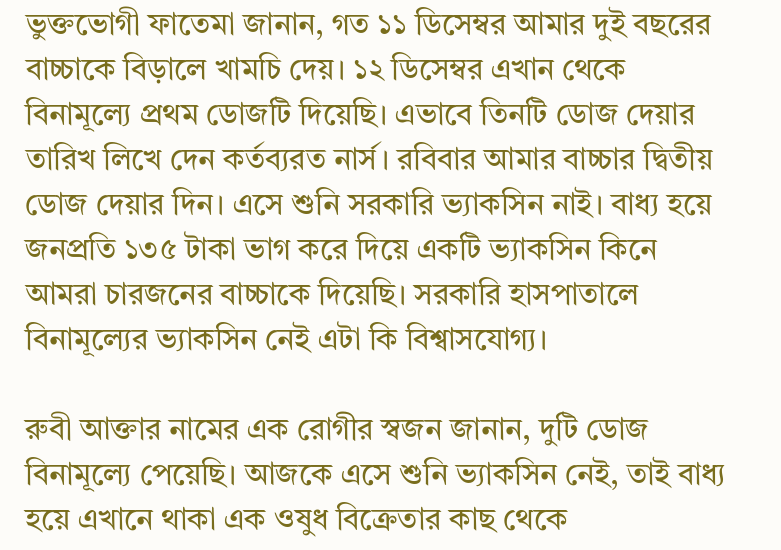ভুক্তভোগী ফাতেমা জানান, গত ১১ ডিসেম্বর আমার দুই বছরের বাচ্চাকে বিড়ালে খামচি দেয়। ১২ ডিসেম্বর এখান থেকে বিনামূল্যে প্রথম ডোজটি দিয়েছি। এভাবে তিনটি ডোজ দেয়ার তারিখ লিখে দেন কর্তব্যরত নার্স। রবিবার আমার বাচ্চার দ্বিতীয় ডোজ দেয়ার দিন। এসে শুনি সরকারি ভ্যাকসিন নাই। বাধ্য হয়ে জনপ্রতি ১৩৫ টাকা ভাগ করে দিয়ে একটি ভ্যাকসিন কিনে আমরা চারজনের বাচ্চাকে দিয়েছি। সরকারি হাসপাতালে বিনামূল্যের ভ্যাকসিন নেই এটা কি বিশ্বাসযোগ্য।

রুবী আক্তার নামের এক রোগীর স্বজন জানান, দুটি ডোজ বিনামূল্যে পেয়েছি। আজকে এসে শুনি ভ্যাকসিন নেই, তাই বাধ্য হয়ে এখানে থাকা এক ওষুধ বিক্রেতার কাছ থেকে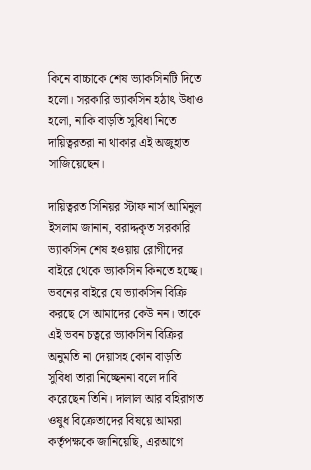কিনে বাচ্চাকে শেষ ভ্যাকসিনটি দিতে হলো। সরকারি ভ্যাকসিন হঠাৎ উধাও হলো, নাকি বাড়তি সুবিধা নিতে দায়িত্বরতরা না থাকার এই অজুহাত সাজিয়েছেন।

দায়িত্বরত সিনিয়র স্টাফ নার্স আমিনুল ইসলাম জানান, বরাদ্দকৃত সরকারি ভ্যাকসিন শেষ হওয়ায় রোগীদের বাইরে থেকে ভ্যাকসিন কিনতে হচ্ছে। ভবনের বাইরে যে ভ্যাকসিন বিক্রি করছে সে আমাদের কেউ নন। তাকে এই ভবন চত্বরে ভ্যাকসিন বিক্রির অনুমতি না দেয়াসহ কোন বাড়তি সুবিধা তারা নিচ্ছেননা বলে দাবি করেছেন তিনি। দালাল আর বহিরাগত ওষুধ বিক্রেতাদের বিষয়ে আমরা কর্তৃপক্ষকে জানিয়েছি, এরআগে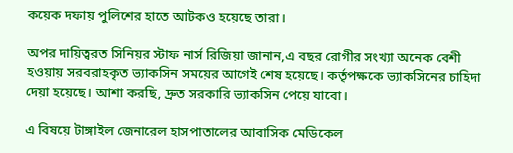কয়েক দফায় পুলিশের হাতে আটকও হয়েছে তারা।

অপর দায়িত্বরত সিনিয়র স্টাফ নার্স রিজিয়া জানান,এ বছর রোগীর সংখ্যা অনেক বেশী হওয়ায় সরবরাহকৃত ভ্যাকসিন সময়ের আগেই শেষ হয়েছে। কর্তৃপক্ষকে ভ্যাকসিনের চাহিদা দেয়া হয়েছে। আশা করছি, দ্রুত সরকারি ভ্যাকসিন পেয়ে যাবো।

এ বিষয়ে টাঙ্গাইল জেনারেল হাসপাতালের আবাসিক মেডিকেল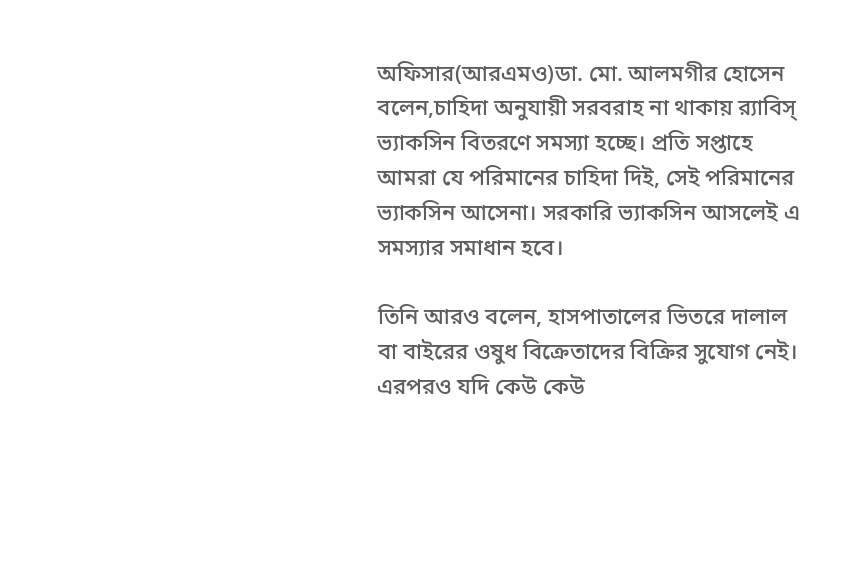অফিসার(আরএমও)ডা. মো. আলমগীর হোসেন বলেন,চাহিদা অনুযায়ী সরবরাহ না থাকায় র‌্যাবিস্ ভ্যাকসিন বিতরণে সমস্যা হচ্ছে। প্রতি সপ্তাহে আমরা যে পরিমানের চাহিদা দিই, সেই পরিমানের ভ্যাকসিন আসেনা। সরকারি ভ্যাকসিন আসলেই এ সমস্যার সমাধান হবে।

তিনি আরও বলেন, হাসপাতালের ভিতরে দালাল বা বাইরের ওষুধ বিক্রেতাদের বিক্রির সুযোগ নেই। এরপরও যদি কেউ কেউ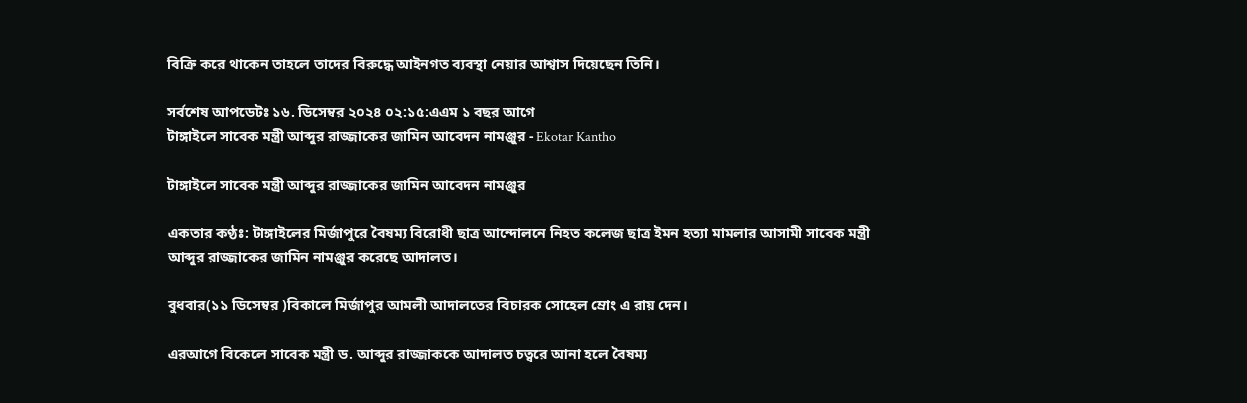বিক্রি করে থাকেন তাহলে তাদের বিরুদ্ধে আইনগত ব্যবস্থা নেয়ার আশ্বাস দিয়েছেন তিনি।

সর্বশেষ আপডেটঃ ১৬. ডিসেম্বর ২০২৪ ০২:১৫:এএম ১ বছর আগে
টাঙ্গাইলে সাবেক মন্ত্রী আব্দুর রাজ্জাকের জামিন আবেদন নামঞ্জুর - Ekotar Kantho

টাঙ্গাইলে সাবেক মন্ত্রী আব্দুর রাজ্জাকের জামিন আবেদন নামঞ্জুর

একতার কণ্ঠঃ: টাঙ্গাইলের মির্জাপুরে বৈষম্য বিরোধী ছাত্র আন্দোলনে নিহত কলেজ ছাত্র ইমন হত্যা মামলার আসামী সাবেক মন্ত্রী আব্দুর রাজ্জাকের জামিন নামঞ্জুর করেছে আদালত।

বুধবার(১১ ডিসেম্বর )বিকালে মির্জাপুর আমলী আদালতের বিচারক সোহেল ম্রোং এ রায় দেন।

এরআগে বিকেলে সাবেক মন্ত্রী ড. আব্দুর রাজ্জাককে আদালত চত্বরে আনা হলে বৈষম্য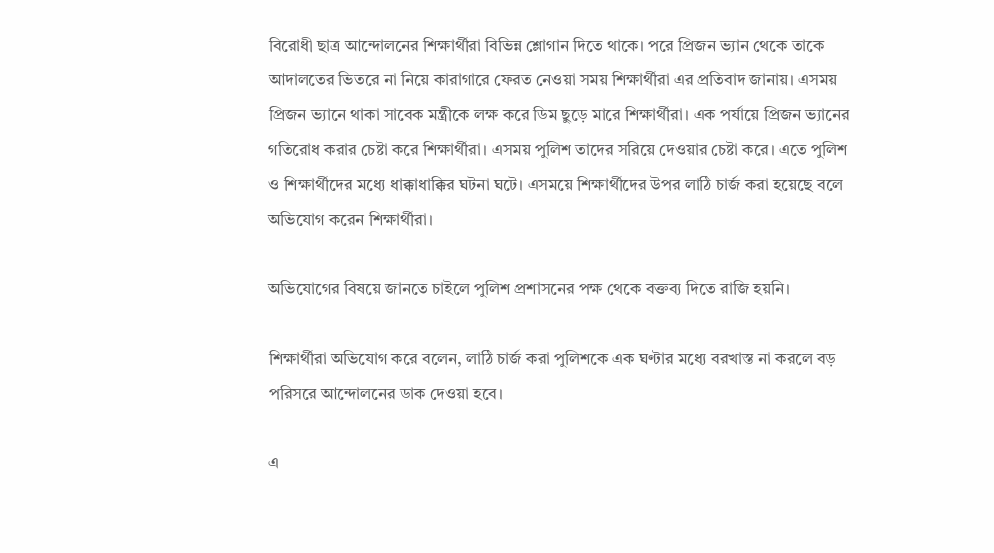বিরোধী ছাত্র আন্দোলনের শিক্ষার্থীরা বিভিন্ন শ্লোগান দিতে থাকে। পরে প্রিজন ভ্যান থেকে তাকে আদালতের ভিতরে না নিয়ে কারাগারে ফেরত নেওয়া সময় শিক্ষার্থীরা এর প্রতিবাদ জানায়। এসময় প্রিজন ভ্যানে থাকা সাবেক মন্ত্রীকে লক্ষ করে ডিম ছুড়ে মারে শিক্ষার্থীরা। এক পর্যায়ে প্রিজন ভ্যানের গতিরোধ করার চেষ্টা করে শিক্ষার্থীরা। এসময় পুলিশ তাদের সরিয়ে দেওয়ার চেষ্টা করে। এতে পুলিশ ও শিক্ষার্থীদের মধ্যে ধাক্কাধাক্কির ঘটনা ঘটে। এসময়ে শিক্ষার্থীদের উপর লাঠি চার্জ করা হয়েছে বলে অভিযোগ করেন শিক্ষার্থীরা।

অভিযোগের বিষয়ে জানতে চাইলে পুলিশ প্রশাসনের পক্ষ থেকে বক্তব্য দিতে রাজি হয়নি।

শিক্ষার্থীরা অভিযোগ করে বলেন, লাঠি চার্জ করা পুলিশকে এক ঘণ্টার মধ্যে বরখাস্ত না করলে বড় পরিসরে আন্দোলনের ডাক দেওয়া হবে।

এ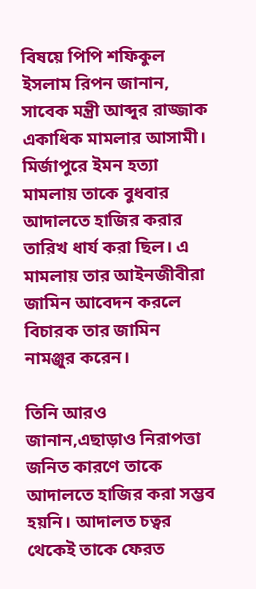বিষয়ে পিপি শফিকুল ইসলাম রিপন জানান, সাবেক মন্ত্রী আব্দুর রাজ্জাক একাধিক মামলার আসামী। মির্জাপুরে ইমন হত্যা মামলায় তাকে বুধবার আদালতে হাজির করার তারিখ ধার্য করা ছিল। এ মামলায় তার আইনজীবীরা জামিন আবেদন করলে বিচারক তার জামিন নামঞ্জুর করেন।

তিনি আরও জানান,এছাড়াও নিরাপত্তা জনিত কারণে তাকে আদালতে হাজির করা সম্ভব হয়নি। আদালত চত্বর থেকেই তাকে ফেরত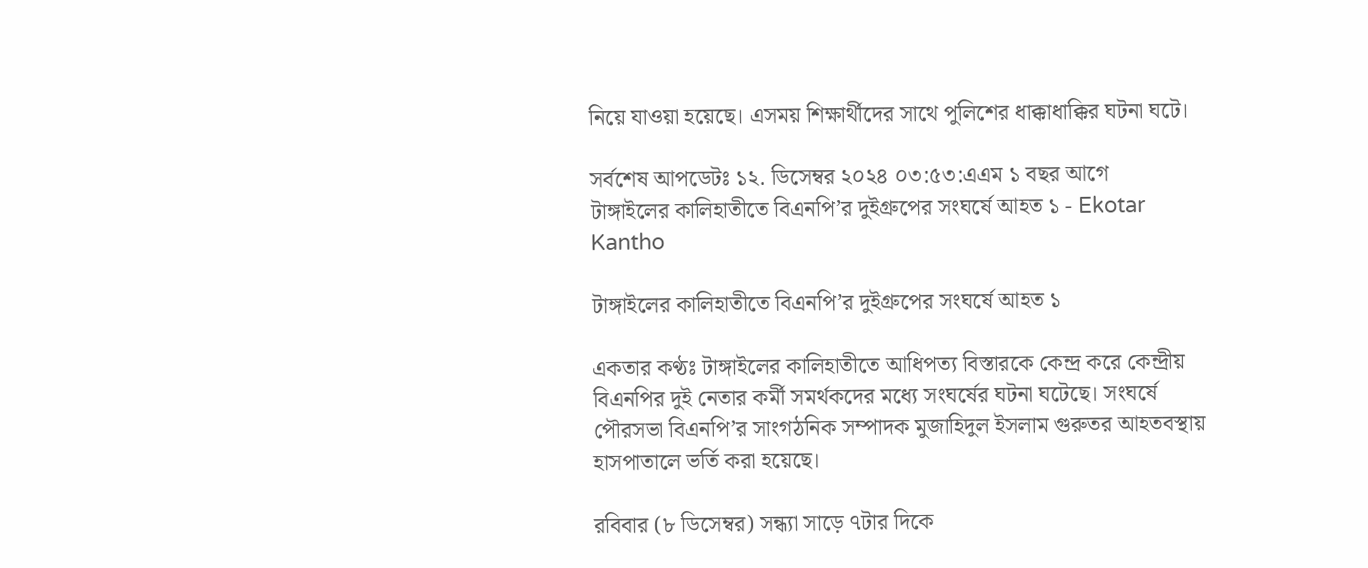নিয়ে যাওয়া হয়েছে। এসময় শিক্ষার্থীদের সাথে পুলিশের ধাক্কাধাক্কির ঘটনা ঘটে।

সর্বশেষ আপডেটঃ ১২. ডিসেম্বর ২০২৪ ০৩:৫৩:এএম ১ বছর আগে
টাঙ্গাইলের কা‌লিহাতী‌তে বিএনপি’র দুইগ্রু‌পের সংঘ‌র্ষে আহত ১ - Ekotar Kantho

টাঙ্গাইলের কা‌লিহাতী‌তে বিএনপি’র দুইগ্রু‌পের সংঘ‌র্ষে আহত ১

একতার কণ্ঠঃ টাঙ্গাইলের কা‌লিহাতী‌তে আধিপত‌্য বিস্তার‌কে কেন্দ্র ক‌রে কেন্দ্রীয় বিএন‌পির দুই নেতার কর্মী সমর্থক‌দের ম‌ধ্যে সংঘ‌র্ষের ঘটনা ঘ‌টে‌ছে। সংঘ‌র্ষে পৌরসভা বিএনপি’র সাংগঠনিক সম্পাদক মুজাহিদুল ইসলাম গুরুতর আহতবস্থায় হাসপাতা‌লে ভ‌র্তি করা হ‌য়ে‌ছে।

র‌বিবার (৮ ডি‌সেম্বর) সন্ধ্যা সা‌ড়ে ৭টার দি‌কে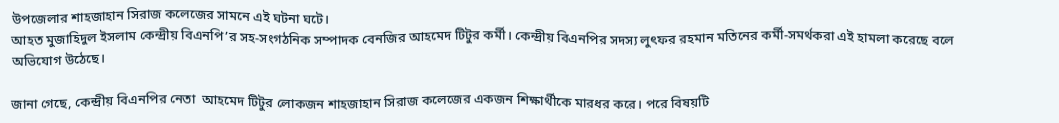উপজেলার শাহজাহান সিরাজ ক‌লে‌জের সাম‌নে এই ঘটনা ঘ‌টে।
আহত মুজা‌হিদুল ইসলাম কেন্দ্রীয় বিএনপি’র সহ-সংগঠনিক সম্পাদক বেন‌জির আহমেদ টিটুর কর্মী। কেন্দ্রীয় বিএনপির সদস্য লুৎফর রহমান মতিনের কর্মী-সমর্থকরা এই হামলা ক‌রে‌ছে ব‌লে অ‌ভি‌যোগ উঠে‌ছে।

জানা গে‌ছে, কেন্দ্রীয় বিএন‌পির নেতা  আহমেদ টিটুর লোকজন শাহজাহান সিরাজ ক‌লে‌জের একজন শিক্ষার্থী‌কে মারধর ক‌রে। প‌রে বিষয়‌টি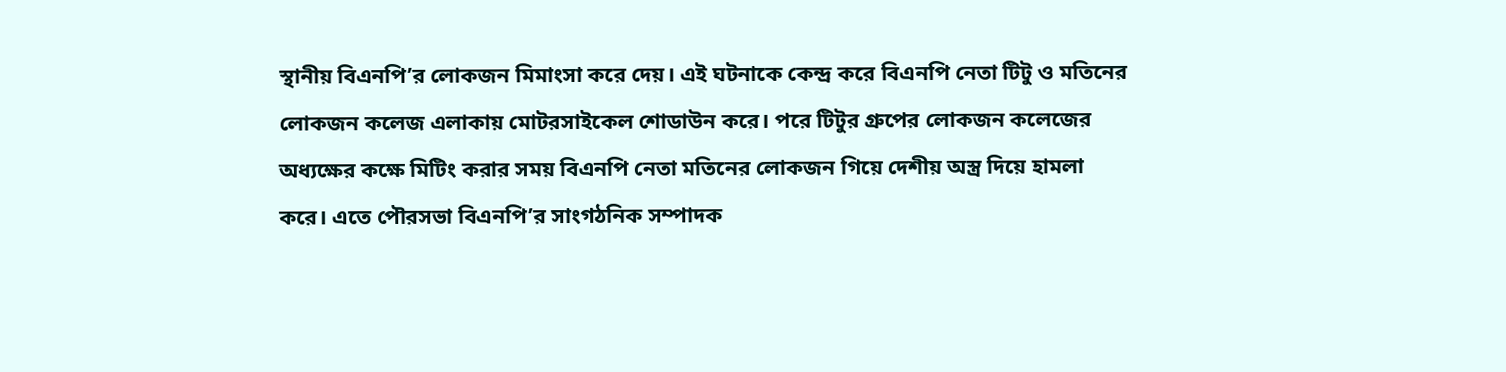স্থানীয় বিএন‌পি’র লোকজন মিমাংসা করে দেয়। এই ঘটনা‌কে কেন্দ্র ক‌রে বিএন‌পি নেতা টিটু ও ম‌তি‌নের লোকজন ক‌লেজ এলাকায় মোটরসাইকেল শোডাউন ক‌রে। প‌রে টিটুর গ্রু‌পের লোকজন ক‌লে‌জের অধ‌্যক্ষের ক‌ক্ষে মি‌টিং করার সময় বিএন‌পি নেতা ম‌তি‌নের লোকজন গি‌য়ে দেশীয় অস্ত্র দি‌য়ে হামলা ক‌রে। এতে পৌরসভা বিএনপি’র সাংগঠনিক সম্পাদক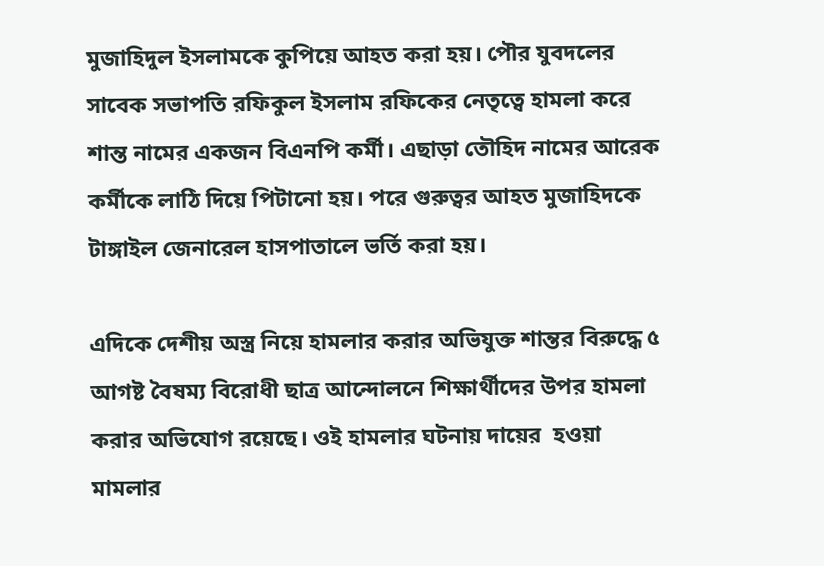মুজাহিদুল ইসলামকে কু‌পি‌য়ে আহত করা হয়। পৌর যুবদ‌লের সা‌বেক সভাপ‌তি র‌ফিকুল ইসলাম র‌ফি‌কের নেতৃ‌ত্বে হামলা ক‌রে শান্ত না‌মের একজন বিএনপি কর্মী। এছাড়া তৌ‌হিদ না‌মের আরেক কর্মী‌কে লা‌ঠি‌ দি‌য়ে পিটা‌নো হয়। ‌প‌রে গু‌রুত্বর আহত মুজা‌হিদ‌কে টাঙ্গাইল জেনা‌রেল হাসপাতা‌লে ভ‌র্তি করা হয়।

এদি‌কে দেশ‌ীয় অস্ত্র নি‌য়ে হামলার করার অ‌ভিযুক্ত শান্তর বিরু‌দ্ধে ৫ আগষ্ট বৈষম‌্য বি‌রোধী ছাত্র আন্দোল‌নে শিক্ষার্থী‌দের উপর হামলা করার অ‌ভি‌যোগ র‌য়ে‌ছে। ওই হামলার ঘটনায় দা‌য়ের  হওয়া মামলার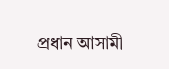প্রধান আসামী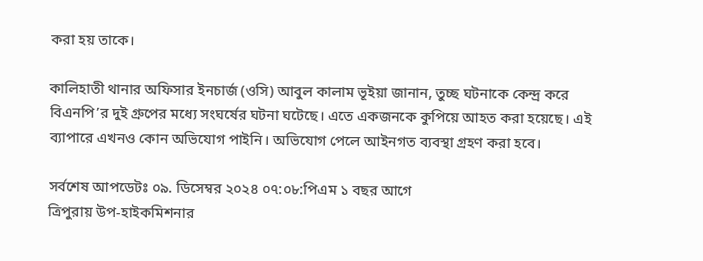করা হয় তা‌কে।

কা‌লিহাতী থানার অফিসার ইনচার্জ (ও‌সি) আবুল কালাম ভূইয়া জানান, তুচ্ছ ঘটনা‌কে কেন্দ্র ক‌রে বিএন‌পি’র দুই গ্রু‌পের ম‌ধ্যে সংঘ‌র্ষের ঘটনা ঘ‌টে‌ছে। এতে একজনকে কু‌পি‌য়ে আহত করা হ‌য়ে‌ছে। এই ব্যাপারে এখনও কোন অ‌ভি‌যোগ পাইনি। অ‌ভি‌যোগ পে‌লে আইনগত ব‌্যবস্থা গ্রহণ করা হ‌বে।

সর্বশেষ আপডেটঃ ০৯. ডিসেম্বর ২০২৪ ০৭:০৮:পিএম ১ বছর আগে
ত্রিপুরায় উপ-হাইকমিশনার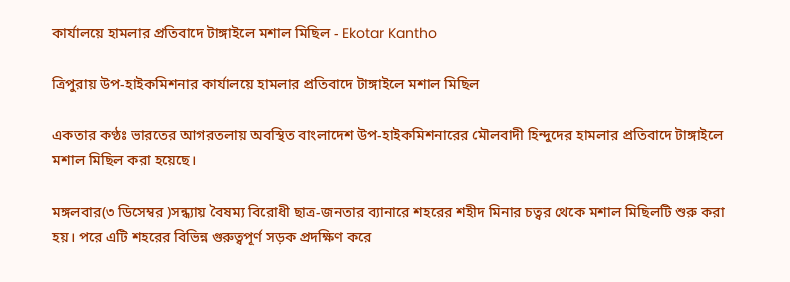কার্যালয়ে হামলার প্রতিবাদে টাঙ্গাইলে মশাল মিছিল - Ekotar Kantho

ত্রিপুরায় উপ-হাইকমিশনার কার্যালয়ে হামলার প্রতিবাদে টাঙ্গাইলে মশাল মিছিল

একতার কণ্ঠঃ ভারতের আগরতলায় অবস্থিত বাংলাদেশ উপ-হাইকমিশনারের মৌলবাদী হিন্দুদের হামলার প্রতিবাদে টাঙ্গাইলে মশাল মিছিল করা হয়েছে।

মঙ্গলবার(৩ ডিসেম্বর )সন্ধ্যায় বৈষম্য বিরোধী ছাত্র-জনতার ব্যানারে শহরের শহীদ মিনার চত্বর থেকে মশাল মিছিলটি শুরু করা হয়। পরে এটি শহরের বিভিন্ন গুরুত্বপূর্ণ সড়ক প্রদক্ষিণ করে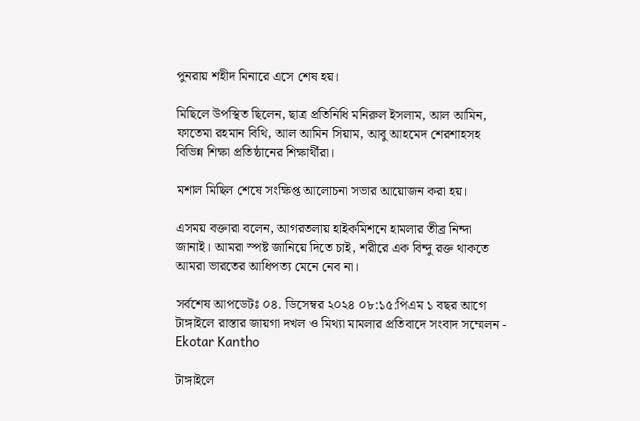পুনরায় শহীদ মিনারে এসে শেষ হয়।

মিছিলে উপস্থিত ছিলেন, ছাত্র প্রতিনিধি মনিরুল ইসলাম, আল আমিন, ফাতেমা রহমান বিথি, আল আমিন সিয়াম, আবু আহমেদ শেরশাহসহ বিভিন্ন শিক্ষা প্রতিষ্ঠানের শিক্ষার্থীরা।

মশাল মিছিল শেষে সংক্ষিপ্ত আলোচনা সভা‌র আয়োজন করা হয়।

এসময় বক্তারা বলেন, আগরতলায় হাইকমিশনে হামলার তীব্র নিন্দা জানাই। আমরা স্পষ্ট জানিয়ে দিতে চাই, শরীরে এক বিন্দু রক্ত থাকতে আমরা ভারতের আধিপত্য মেনে নেব না।

সর্বশেষ আপডেটঃ ০৪. ডিসেম্বর ২০২৪ ০৮:১৫:পিএম ১ বছর আগে
টাঙ্গাইলে রাস্তার জায়গা দখল ও মিথ্যা মামলার প্রতিবাদে সংবাদ সম্মেলন - Ekotar Kantho

টাঙ্গাইলে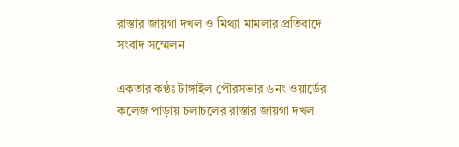রাস্তার জায়গা দখল ও মিথ্যা মামলার প্রতিবাদে সংবাদ সম্মেলন

একতার কণ্ঠঃ টাঙ্গাইল পৌরসভার ৬নং ওয়ার্ডের কলেজ পাড়ায় চলাচলের রাস্তার জায়গা দখল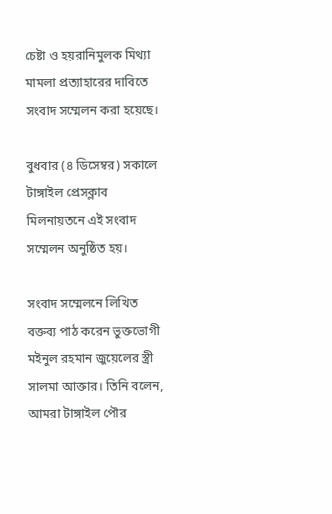চেষ্টা ও হয়রানিমুলক মিথ্যা মামলা প্রত্যাহারের দাবিতে সংবাদ সম্মেলন করা হয়েছে।

বুধবার (৪ ডিসেম্বর) সকালে টাঙ্গাইল প্রেসক্লাব মিলনায়তনে এই সংবাদ সম্মেলন অনুষ্ঠিত হয়।

সংবাদ সম্মেলনে লিখিত বক্তব্য পাঠ করেন ভুক্তভোগী মইনুল রহমান জুয়েলের স্ত্রী সালমা আক্তার। তিনি বলেন, আমরা টাঙ্গাইল পৌর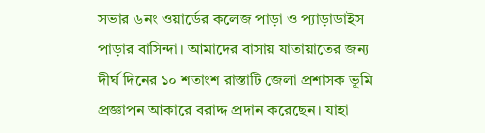সভার ৬নং ওয়ার্ডের কলেজ পাড়া ও প্যাড়াডাইস পাড়ার বাসিন্দা। আমাদের বাসায় যাতায়াতের জন্য দীর্ঘ দিনের ১০ শতাংশ রাস্তাটি জেলা প্রশাসক ভূমি প্রজ্ঞাপন আকারে বরাদ্দ প্রদান করেছেন। যাহা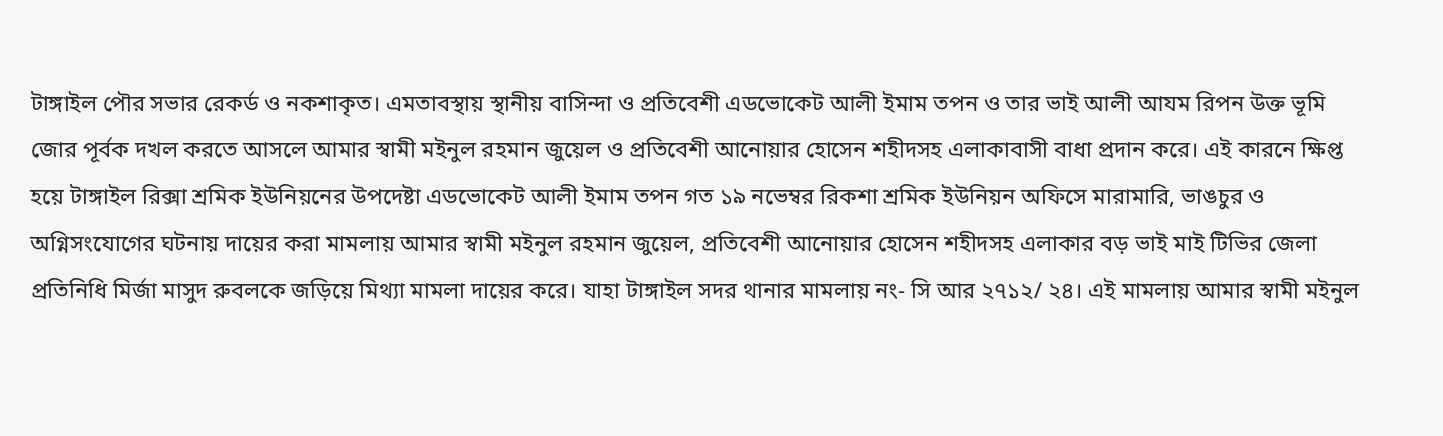টাঙ্গাইল পৌর সভার রেকর্ড ও নকশাকৃত। এমতাবস্থায় স্থানীয় বাসিন্দা ও প্রতিবেশী এডভোকেট আলী ইমাম তপন ও তার ভাই আলী আযম রিপন উক্ত ভূমি জোর পূর্বক দখল করতে আসলে আমার স্বামী মইনুল রহমান জুয়েল ও প্রতিবেশী আনোয়ার হোসেন শহীদসহ এলাকাবাসী বাধা প্রদান করে। এই কারনে ক্ষিপ্ত হয়ে টাঙ্গাইল রিক্সা শ্রমিক ইউনিয়নের উপদেষ্টা এডভোকেট আলী ইমাম তপন গত ১৯ নভেম্বর রিকশা শ্রমিক ইউনিয়ন অফিসে মারামারি, ভাঙচুর ও অগ্নিসংযোগের ঘটনায় দায়ের করা মামলায় আমার স্বামী মইনুল রহমান জুয়েল, প্রতিবেশী আনোয়ার হোসেন শহীদসহ এলাকার বড় ভাই মাই টিভির জেলা প্রতিনিধি মির্জা মাসুদ রুবলকে জড়িয়ে মিথ্যা মামলা দায়ের করে। যাহা টাঙ্গাইল সদর থানার মামলায় নং- সি আর ২৭১২/ ২৪। এই মামলায় আমার স্বামী মইনুল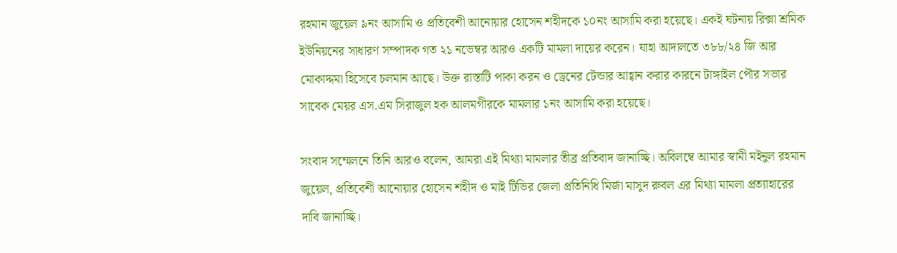রহমান জুয়েল ৯নং আসামি ও প্রতিবেশী আনোয়ার হোসেন শহীদকে ১০নং আসামি করা হয়েছে। একই ঘটনায় রিক্সা শ্রমিক ইউনিয়নের সাধারণ সম্পাদক গত ২১ নভেম্বর আরও একটি মামলা দায়ের করেন। যাহা আদালতে ৩৮৮/২৪ জি আর মোকাদ্দমা হিসেবে চলমান আছে। উক্ত রাস্তাটি পাকা করন ও ড্রেনের টেন্ডার আহ্বান করার কারনে টাঙ্গাইল পৌর সভার সাবেক মেয়র এস.এম সিরাজুল হক আলমগীরকে মামলার ১নং আসামি করা হয়েছে।

সংবাদ সম্মেলনে তিনি আরও বলেন, আমরা এই মিথ্যা মামলার তীব্র প্রতিবাদ জানাচ্ছি। অবিলম্বে আমার স্বামী মইনুল রহমান জুয়েল, প্রতিবেশী আনোয়ার হোসেন শহীদ ও মাই টিভির জেলা প্রতিনিধি মির্জা মাসুদ রুবল এর মিথ্যা মামলা প্রত্যাহারের দাবি জানাচ্ছি।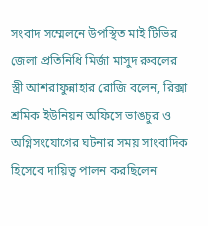সংবাদ সম্মেলনে উপস্থিত মাই টিভির জেলা প্রতিনিধি মির্জা মাসুদ রুবলের স্ত্রী আশরাফুন্নাহার রোজি বলেন, রিক্সা শ্রমিক ইউনিয়ন অফিসে ভাঙচুর ও অগ্নিসংযোগের ঘটনার সময় সাংবাদিক হিসেবে দায়িত্ব পালন করছিলেন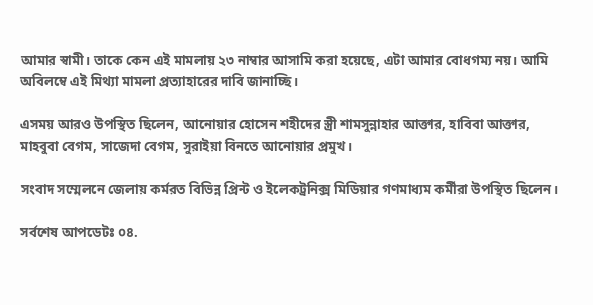আমার স্বামী। তাকে কেন এই মামলায় ২৩ নাম্বার আসামি করা হয়েছে, এটা আমার বোধগম্য নয়। আমি অবিলম্বে এই মিথ্যা মামলা প্রত্যাহারের দাবি জানাচ্ছি।

এসময় আরও উপস্থিত ছিলেন, আনোয়ার হোসেন শহীদের স্ত্রী শামসুন্নাহার আক্তার, হাবিবা আক্তার, মাহবুবা বেগম, সাজেদা বেগম, সুরাইয়া বিনতে আনোয়ার প্রমুখ।

সংবাদ সম্মেলনে জেলায় কর্মরত বিভিন্ন প্রিন্ট ও ইলেকট্রনিক্স মিডিয়ার গণমাধ্যম কর্মীরা উপস্থিত ছিলেন।

সর্বশেষ আপডেটঃ ০৪.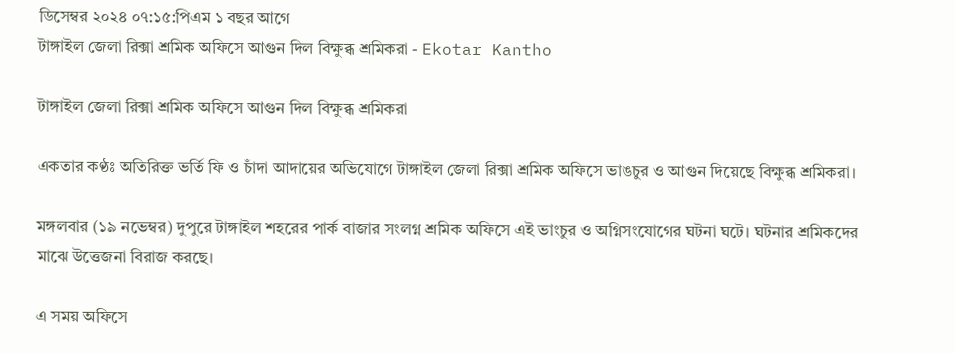ডিসেম্বর ২০২৪ ০৭:১৫:পিএম ১ বছর আগে
টাঙ্গাইল জেলা রিক্সা শ্রমিক অফিসে আগুন দিল বিক্ষুব্ধ শ্রমিকরা - Ekotar Kantho

টাঙ্গাইল জেলা রিক্সা শ্রমিক অফিসে আগুন দিল বিক্ষুব্ধ শ্রমিকরা

একতার কণ্ঠঃ অতিরিক্ত ভর্তি ফি ও চাঁদা আদায়ের অভিযোগে টাঙ্গাইল জেলা রিক্সা শ্রমিক অফিসে ভাঙচুর ও আগুন দিয়েছে বিক্ষুব্ধ শ্রমিকরা।

মঙ্গলবার (১৯ নভেম্বর) দুপুরে টাঙ্গাইল শহরের পার্ক বাজার সংলগ্ন শ্রমিক অফিসে এই ভাংচুর ও অগ্নিসংযোগের ঘটনা ঘটে। ঘটনার শ্রমিকদের মাঝে উত্তেজনা বিরাজ করছে।

এ সময় অফিসে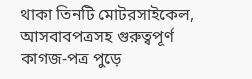থাকা তিনটি মোটরসাইকেল, আসবাবপত্রসহ গুরুত্বপূর্ণ কাগজ-পত্র পুড়ে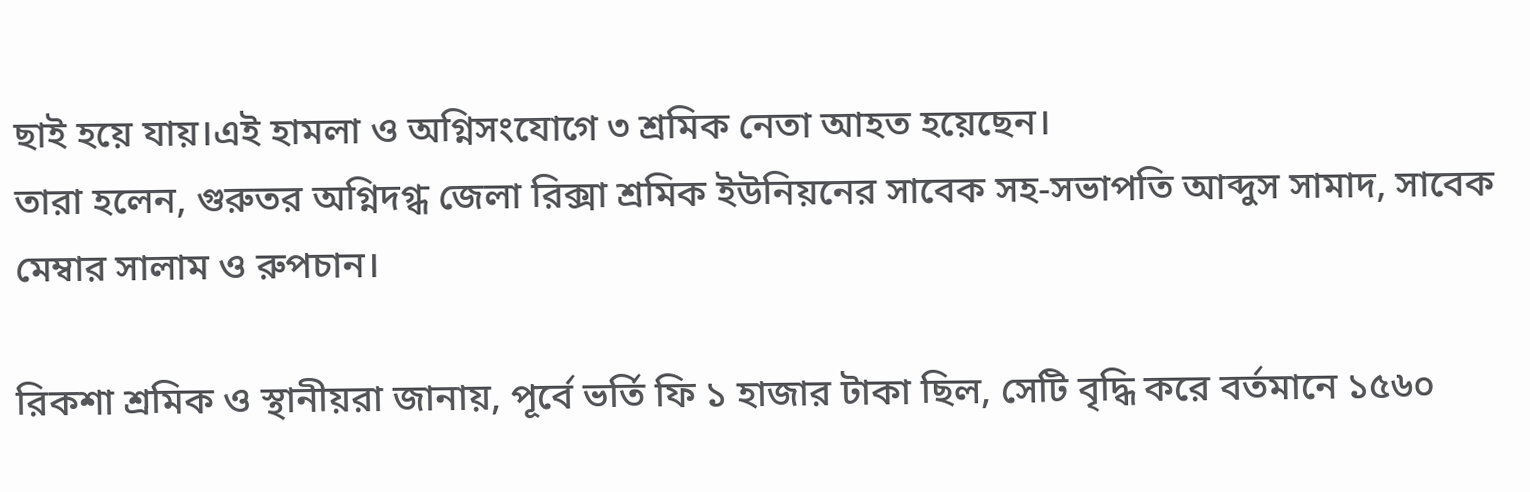ছাই হয়ে যায়।এই হামলা ও অগ্নিসংযোগে ৩ শ্রমিক নেতা আহত হয়েছেন।
তারা হলেন, গুরুতর অগ্নিদগ্ধ জেলা রিক্সা শ্রমিক ইউনিয়নের সাবেক সহ-সভাপতি আব্দুস সামাদ, সাবেক মেম্বার সালাম ও রুপচান।

রিকশা শ্রমিক ও স্থানীয়রা জানায়, পূর্বে ভর্তি ফি ১ হাজার টাকা ছিল, সেটি বৃদ্ধি করে বর্তমানে ১৫৬০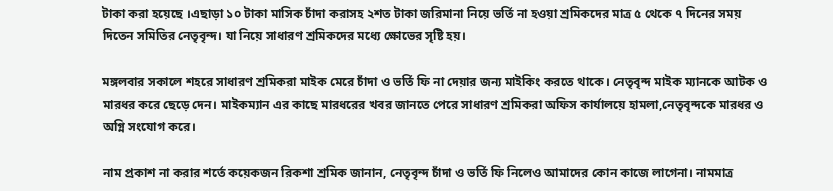টাকা করা হয়েছে ।এছাড়া ১০ টাকা মাসিক চাঁদা করাসহ ২শত টাকা জরিমানা নিয়ে ভর্তি না হওয়া শ্রমিকদের মাত্র ৫ থেকে ৭ দিনের সময় দিতেন সমিতির নেতৃবৃন্দ। যা নিয়ে সাধারণ শ্রমিকদের মধ্যে ক্ষোভের সৃষ্টি হয়।

মঙ্গলবার সকালে শহরে সাধারণ শ্রমিকরা মাইক মেরে চাঁদা ও ভর্তি ফি না দেয়ার জন্য মাইকিং করতে থাকে। নেতৃবৃন্দ মাইক ম্যানকে আটক ও মারধর করে ছেড়ে দেন। মাইকম্যান এর কাছে মারধরের খবর জানতে পেরে সাধারণ শ্রমিকরা অফিস কার্যালয়ে হামলা,নেতৃবৃন্দকে মারধর ও অগ্নি সংযোগ করে।

নাম প্রকাশ না করার শর্তে কয়েকজন রিকশা শ্রমিক জানান, নেতৃবৃন্দ চাঁদা ও ভর্তি ফি নিলেও আমাদের কোন কাজে লাগেনা। নামমাত্র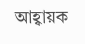আহ্বায়ক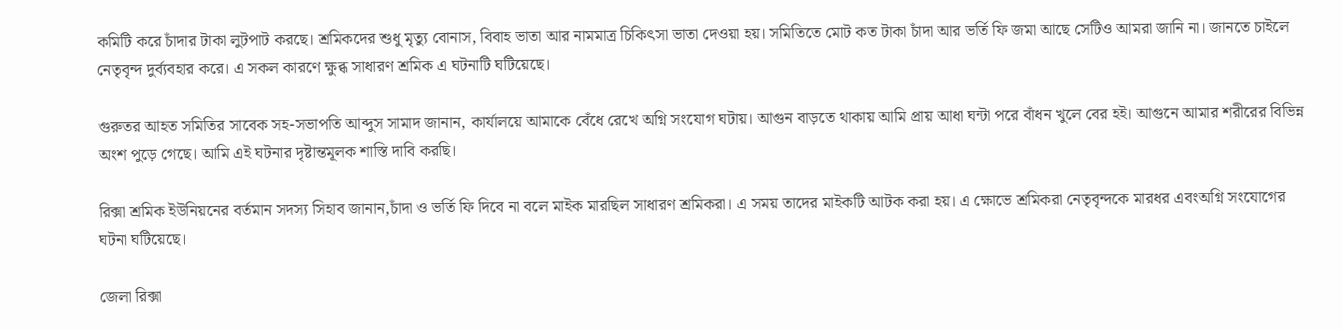কমিটি করে চাঁদার টাকা লুটপাট করছে। শ্রমিকদের শুধু মৃত্যু বোনাস, বিবাহ ভাতা আর নামমাত্র চিকিৎসা ভাতা দেওয়া হয়। সমিতিতে মোট কত টাকা চাঁদা আর ভর্তি ফি জমা আছে সেটিও আমরা জানি না। জানতে চাইলে নেতৃবৃন্দ দুর্ব্যবহার করে। এ সকল কারণে ক্ষুব্ধ সাধারণ শ্রমিক এ ঘটনাটি ঘটিয়েছে।

গুরুতর আহত সমিতির সাবেক সহ-সভাপতি আব্দুস সামাদ জানান, কার্যালয়ে আমাকে বেঁধে রেখে অগ্নি সংযোগ ঘটায়। আগুন বাড়তে থাকায় আমি প্রায় আধা ঘন্টা পরে বাঁধন খুলে বের হই। আগুনে আমার শরীরের বিভিন্ন অংশ পুড়ে গেছে। আমি এই ঘটনার দৃষ্টান্তমূলক শাস্তি দাবি করছি।

রিক্সা শ্রমিক ইউনিয়নের বর্তমান সদস্য সিহাব জানান,চাঁদা ও ভর্তি ফি দিবে না বলে মাইক মারছিল সাধারণ শ্রমিকরা। এ সময় তাদের মাইকটি আটক করা হয়। এ ক্ষোভে শ্রমিকরা নেতৃবৃন্দকে মারধর এবংঅগ্নি সংযোগের ঘটনা ঘটিয়েছে।

জেলা রিক্সা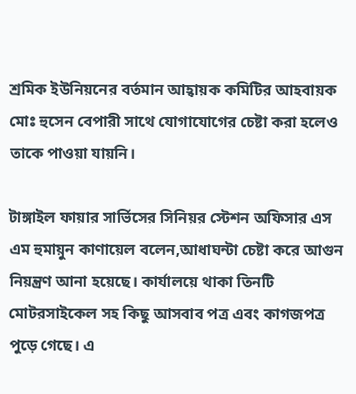শ্রমিক ইউনিয়নের বর্তমান আহ্বায়ক কমিটির আহবায়ক মোঃ হুসেন বেপারী সাথে যোগাযোগের চেষ্টা করা হলেও তাকে পাওয়া যায়নি।

টাঙ্গাইল ফায়ার সার্ভিসের সিনিয়র স্টেশন অফিসার এস এম হুমায়ুন কাণায়েল বলেন,আধাঘন্টা চেষ্টা করে আগুন নিয়ন্ত্রণ আনা হয়েছে। কার্যালয়ে থাকা তিনটি মোটরসাইকেল সহ কিছু আসবাব পত্র এবং কাগজপত্র পুড়ে গেছে। এ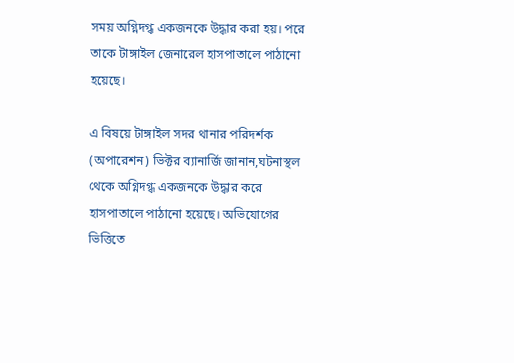সময় অগ্নিদগ্ধ একজনকে উদ্ধার করা হয়। পরে তাকে টাঙ্গাইল জেনারেল হাসপাতালে পাঠানো হয়েছে।

এ বিষয়ে টাঙ্গাইল সদর থানার পরিদর্শক (অপারেশন) ভিক্টর ব্যানার্জি জানান,ঘটনাস্থল থেকে অগ্নিদগ্ধ একজনকে উদ্ধার করে হাসপাতালে পাঠানো হয়েছে। অভিযোগের ভিত্তিতে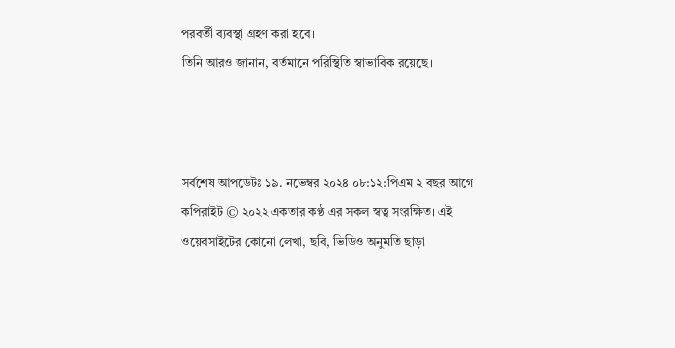পরবর্তী ব্যবস্থা গ্রহণ করা হবে।
তিনি আরও জানান, বর্তমানে পরিস্থিতি স্বাভাবিক রয়েছে।



সর্বশেষ আপডেটঃ ১৯. নভেম্বর ২০২৪ ০৮:১২:পিএম ২ বছর আগে
কপিরাইট © ২০২২ একতার কণ্ঠ এর সকল স্বত্ব সংরক্ষিত। এই ওয়েবসাইটের কোনো লেখা, ছবি, ভিডিও অনুমতি ছাড়া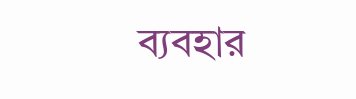ব্যবহার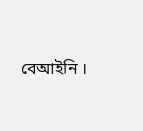বেআইনি ।